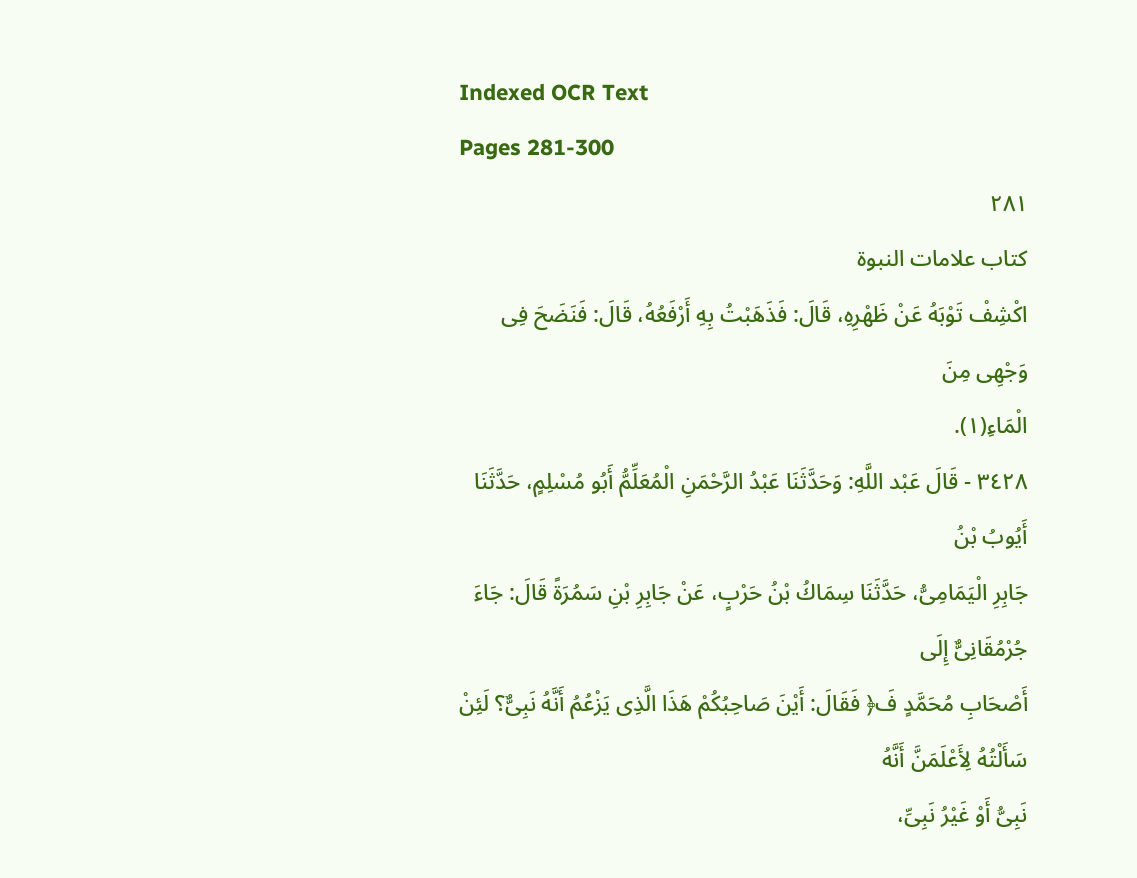Indexed OCR Text
Pages 281-300
٢٨١
کتاب علامات النبوة
اكْشِفْ تَوْبَهُ عَنْ ظَهْرِهِ، قَالَ: فَذَهَبْتُ بِهِ أَرْفَعُهُ، قَالَ: فَنَضَحَ فِى وَجْهِى مِنَ
الْمَاءِ(١).
٣٤٢٨ - قَالَ عَبْد اللَّهِ: وَحَدَّثَنَا عَبْدُ الرَّحْمَنِ الْمُعَلِّمُّ أَبُو مُسْلِمٍ، حَدَّثَنَا أَيُوبُ بْنُ
جَابِرِ الْيَمَامِىُّ، حَدَّثَنَا سِمَاكُ بْنُ حَرْبٍ، عَنْ جَابِرِ بْنِ سَمُرَةً قَالَ: جَاءَ جُرْمُقَانِىٌّ إِلَى
أَصْحَابِ مُحَمَّدٍ فَ﴿ فَقَالَ: أَيْنَ صَاحِبُكُمْ هَذَا الَّذِى يَزْعُمُ أَنَّهُ نَبِىٌّ؟ لَئِنْ سَأَلْتُهُ لِأَعْلَمَنَّ أَنَّهُ
نَبِىُّ أَوْ غَيْرُ نَبِىِّ،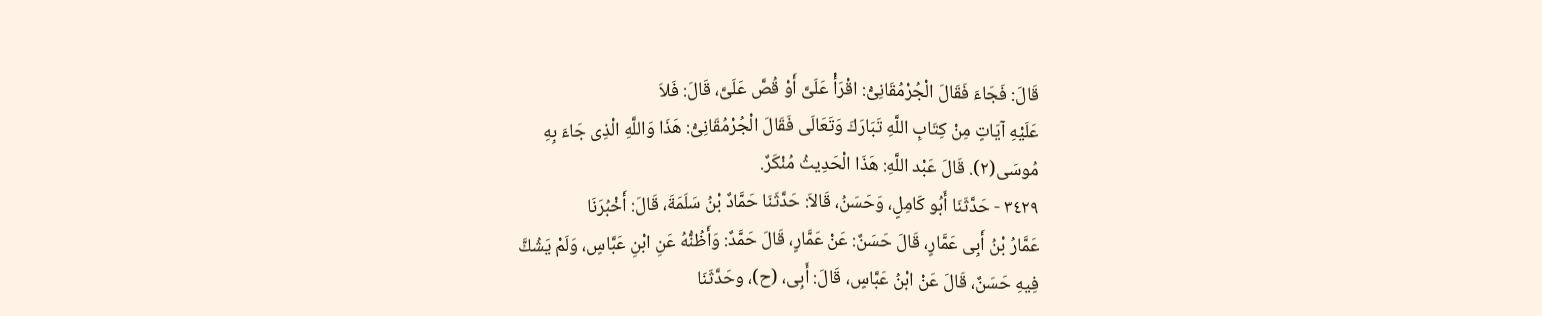قَالَ: فَجَاءَ فَقَالَ الْجُرْمُقَانِىُّ: اقْرَأْ عَلَىَّ أَوْ قُصَّ عَلَىَّ، قَالَ: فَلاَ
عَلَيْهِ آيَاتٍ مِنْ كِتَابِ اللَّهِ تَبَارَكَ وَتَعَالَى فَقَالَ الْجُرْمُقَانِىُّ: هَذَا وَاللَّهِ الْذِى جَاءَ بِهِ
مُوسَى(٢). قَالَ عَبْد اللَّهِ: هَذَا الْحَدِيثُ مُنْكَرٌ.
٣٤٢٩ - حَدَّثَنَا أَبُو كَامِلٍ، وَحَسَنُ، قَالاَ: حَدَّثَنَا حَمَّادٌ بْنُ سَلَمَةَ، قَالَ: أَخْبُرَنَا
عَمَّارُ بْنُ أَبِى عَمَّارٍ، قَالَ حَسَنٌ: عَنْ عَمَّارٍ، قَالَ حَمَّدٌ: وَأَظُنُّهُ عَنِ ابْنِ عَبَّاسٍ، وَلَمْ يَشُكَّ
فِيهِ حَسَنٌ، قَالَ عَنْ ابْنُ عَبَّاسٍ، قَالَ: أَبِى، (ح)، وحَدَّثَنَا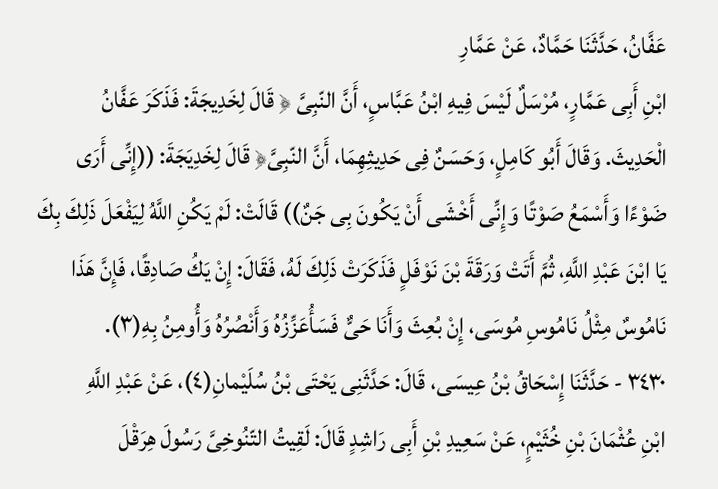عَفَّانُ، حَدَّثَنَا حَمَّادٌ، عَنْ عَمَّارِ
ابْنِ أَبِى عَمَّارٍ، مُرْسَلٌ لَيْسَ فِيهِ ابْنُ عَبَّاسٍ، أَنَّ النّبِىَّ ﴿ قَالَ لِخَدِيجَةَ: فَذَكَرَ عَفَّانُ
الْحَدِيثَ. وَقَالَ أَبُو كَامِلٍ، وَحَسَنٌ فِى حَدِيثِهِمَا، أَنَّ النّبِىَّ﴿ قَالَ لِخَدِيَجَةَ: ((إِنِّى أَرَى
ضَوْءًا وَأَسْمَعُ صَوْتًا وَإِنِّى أَخْشَى أَنْ يَكُونَ بِى جَنٌ)) قَالَتْ: لَمْ يَكُنِ اللَّهُ لِيَفْعَلَ ذَلِكَ بِكَ
يَا ابْنَ عَبْدِ اللَّهِ، ثُمَّ أَتَتْ وَرَقَةَ بْنَ نَوْفَلٍ فَذَكَرَتْ ذَلِكَ لَهُ، فَقَالَ: إِنْ يَكُ صَادِقًا، فَإِنَّ هَذَا
نَامُوسٌ مِثْلُ نَامُوسِ مُوسَى، إِنْ بُعِثَ وَأَنَا حَىٌّ فَسَأُعَزِّزُهُ وَأَنْصُرُهُ وَأُومِنُ بِهِ(٣).
٣٤٣٠ - حَدَّثَنَا إِسْحَاقُ بْنُ عِيسَى، قَالَ: حَدَّثَنِى يَحْتَى بْنُ سُلَيْمانِ(٤)، عَنْ عَبْدِ اللَّهِ
ابْنِ عُثْمَانَ بْنِ خُثَيْمٍ، عَنْ سَعِيدِ بْنِ أَبِى رَاشِدٍ قَالَ: لَقِيتُ التّنُوخِىَّ رَسُولَ هِرَقْلَ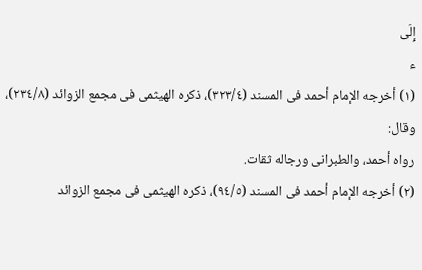إِلَى
ء
(١) أخرجه الإمام أحمد فى المسند (٣٢٣/٤)، ذكره الهيثمى فى مجمع الزوائد (٢٣٤/٨)، وقال:
رواه أحمد، والطبرانى ورجاله ثقات.
(٢) أخرجه الإمام أحمد فى المسند (٩٤/٥)، ذكره الهيثمى فى مجمع الزوائد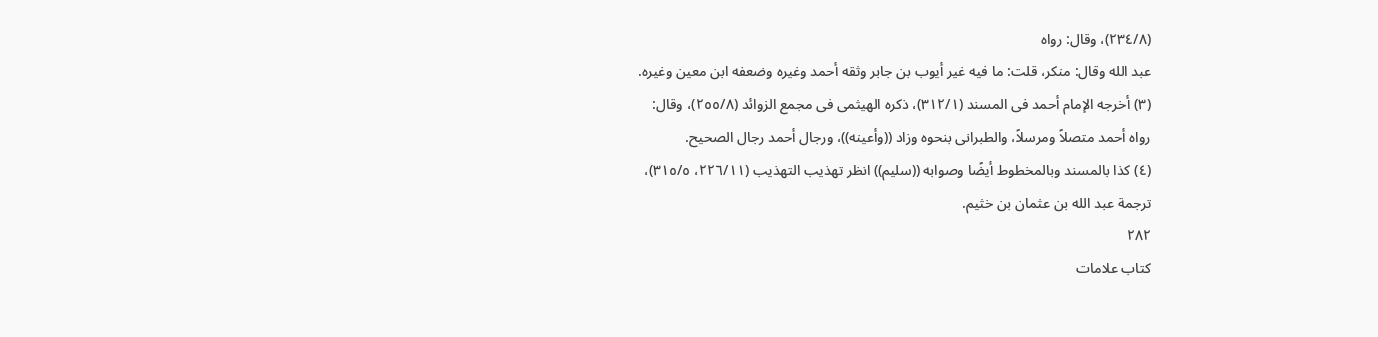(٢٣٤/٨)، وقال: رواه
عبد الله وقال: منكر، قلت: ما فيه غير أيوب بن جابر وثقه أحمد وغيره وضعفه ابن معين وغيره.
(٣) أخرجه الإمام أحمد فى المسند (٣١٢/١)، ذكره الهيثمى فى مجمع الزوائد (٢٥٥/٨)، وقال:
رواه أحمد متصلاً ومرسلاً، والطبرانى بنحوه وزاد ((وأعينه))، ورجال أحمد رجال الصحيح.
(٤) كذا بالمسند وبالمخطوط أيضًا وصوابه ((سليم)) انظر تهذيب التهذيب (٢٢٦/١١، ٣١٥/٥)،
ترجمة عبد الله بن عثمان بن خثيم.
٢٨٢
کتاب علامات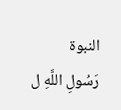النبوة
رَسُولِ اللَّهِ ل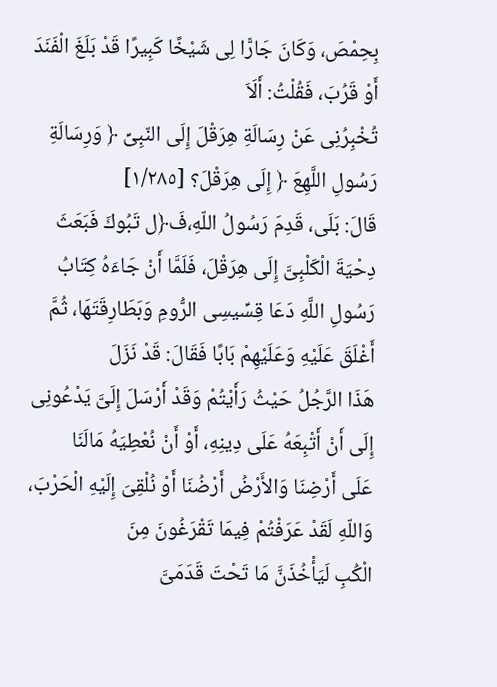بِحِمْصَ، وَكَانَ جَارًّا لِى شَيْخًا كَبِيرًا قَدْ بَلَغَ الْفَنَدَ أَوْ قَرُبَ، فَقُلْتُ: أَلَاَ
تُخْبِرُنِى عَنْ رِسَالَةِ هِرَقْلَ إِلَى النّبِىِّ ﴿ وَرِسَالَةِ رَسُولِ اللَّهِعَ ﴿ إِلَى هِرَقْلَ؟ [١/٢٨٥]
قَالَ: بَلَى، قَدِمَ رَسُولُ اللّهِ،فَ﴿ل تَبُوكَ فَبَعَثَ دِحْيَةَ الْكَلْبِىَّ إِلَى هِرَقْلَ، فَلَمَّا أَنْ جَاءَهُ كِتَابُ
رَسُولِ اللَّهِ دَعَا قِسِّيسِى الرُّومِ وَبَطَارِقَتَهَا، ثُمَّ أَغْلَقَ عَلَيْهِ وَعَلَيْهِمْ بَابًا فَقَالَ: قَدْ نَزَلَ
هَذَا الرَّجُلُ حَيْثُ رَأَيْتُمْ وَقَدْ أَرْسَلَ إِلَىَّ يَدْعُونِى إِلَى أَنْ أَتْبِعَهُ عَلَى دِينِهِ، أَوْ أَنْ نُعْطِيَهُ مَالَنَا
عَلَى أَرْضِنَا وَالأَرْضُ أَرْضُنَا أَوْ نُلْقِىَ إِلَيْهِ الْحَرْبَ، وَاللّهِ لَقَدْ عَرَفْتُمْ فِيمَا تَقْرَغُونَ مِنَ
الْكُبِ لَيَأْخُذَنَّ مَا تَحْتَ قَدَمَىَّ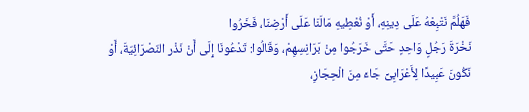فَهَلُمَّ نَتْبِعْهُ عَلَى دِينِهِ، أَوْ نُعْطِيهِ مَالَنَا عَلَى أَرْضِنَا، فَخَرُوا
نَخْرَةَ رَجُلٍ وَاحِدٍ حَتَّى خَرَجُوا مِنْ بَرَانِسِهِمْ، وَقَالُوا: تَدْعُونَا إِلَى أَنْ نَذْر النّصْرَائِيّةَ، أَوْ
نَكُونَ عَبِيدًا لِأَعْرَابِىِّ جَاءَ مِنَ الْحِجَازِ،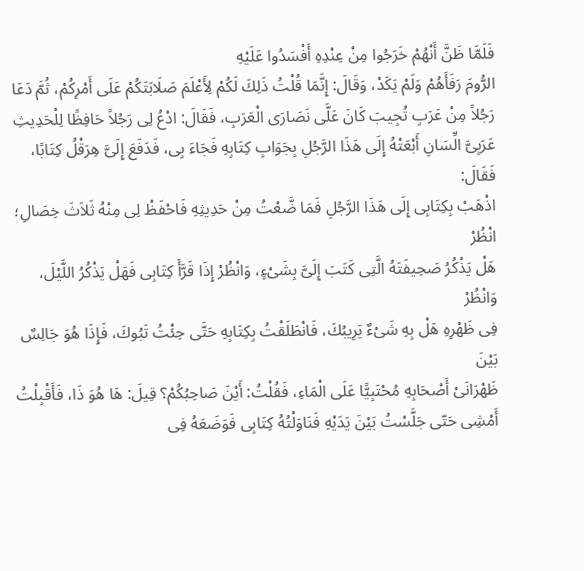فَلَمَّا ظَنَّ أَنْهُمْ خَرَجُوا مِنْ عِنْدِهِ أَفْسَدُوا عَلَيْهِ
الرُّومَ رَفَأَهُمْ وَلَمْ يَكَدْ، وَقَالَ: إِنَّمَا قُلْتُ ذَلِكَ لَكُمْ لِأَعْلَمَ صَلَابَتَكُمْ عَلَى أَمْرِكُمْ، ثُمَّ دَعَا
رَجُلاً مِنْ عَرَبِ تُجِيبَ كَانَ عَلَّى نَصَارَى الْعَرَبِ، فَقَالَ: ادْعُ لِى رَجُلاً حَافِظًا لِلْحَدِيثِ
عَرَبِىَّ الِّسَانِ أَبْعَتْهُ إِلَى هَذَا الرَّجُلِ بِجَوَابِ كِتَابِهِ فَجَاءَ بِى، فَدَفَعَ إِلَىَّ هِرَقْلُ كِتَابًا، فَقَالَ:
اذْهَبْ بِكِتَابِى إِلَى هَذَا الرَّجُلِ فَمَا ضَّعْتُ مِنْ حَدِيثِهِ فَاحْفَظْ لِى مِنْهُ ثَلاَثَ خِصَالِ؛ انْظُرْ
هَلْ يَذْكُرُ صَحِيفَتَهُ الَّتِى كَتَبَ إِلَىَّ بِشَىْءٍ، وَانْظُرْ إِذَا قَرَّأَ كِتَابِى فَهَلْ يَذْكُرُ اللَّيْلَ، وَانْظُرْ
فِى ظَهْرِهِ هَلْ بِهِ شَىْءٌ يَرِيبُكَ، فَانْطَلَقْتُ بِكِتَابِهِ حَتَّى حِئْتُ تَبُوكَ، فَإِذَا هُوَ جَالِسٌ بَيْنَ
ظَهْرَانَىْ أَصْحَابِهِ مُحْتَبِيًّا عَلَى الْمَاءِ، فَقُلْتُ: أَيْنَ صَاحِبُكُمْ؟ قِيلَ: هَا هُوَ ذَا، فَأَقْبِلْتُ
أَمْشِى حَتّى جَلَّسْتُ بَيْنَ يَدَيْهِ فَنَاوَلْتُهُ كِتَابِى فَوَضَعَهُ فِى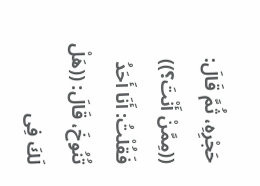حَجْرِهِ، ثُمَّ قَالَ: ((مِمَّنْ أَنْتَ؟))
فَقُلْتُ: أَنَا أَحَدُ تُنُوخَ، قَالَ: ((هَلْ لَكَ فِى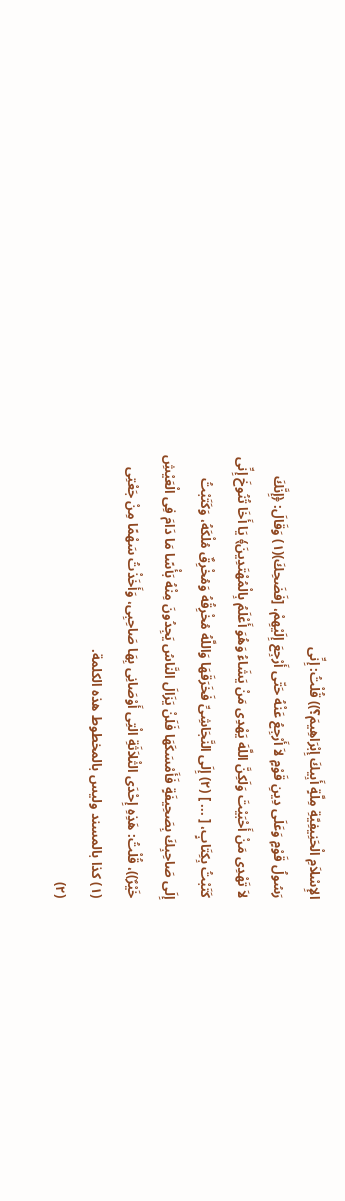الإِسْلاَمِ الْحَنِيفِيَّةِ مِلَّةٍ أَبِيكَ إِبْرَاهِيمَ؟)) قُلْتُ: إِنِّى
رَسُولُ قَوْمٍ وَعَلَى دِينِ قَوْمٍ لاَ أَرْجِعُ عَنْهُ حَتّى أَرْجِعَ إِلَيْهِمْ، [فَضَحِكَ)(١) وَقَالَ: ﴿إِنَّكَ
لاَ تَهْدِى مَنْ أَحْبَيْتَ وَلَكِنَّ اللَّهَ يَهْدِى مَنْ يَشَاءُ وَهُوَ أَعْلَمُ بِالْمُهْتَدِينَ﴾ يَا أَخَا تُنُوخَ إِنِّى
كَتَبْتُ بِكِتَابٍ، [ ... ] (٢) إِلَى النَّجَاشِىِّ فَخَرَقَهَا وَاللَّهُ مُخْرِقُهُ وَمُخْرِقٌ مُلْكَهُ، وَكَتَبْتُ
إِلَى صَاحِبِكَ بِصَحِيفَةٍ فَأَمْسَكَهَا فَلَنْ يَزَالَ النَّاسُ يَجِدُونَ مِنْهُ بَأْسًا مَا دَامَ فِى الْعَيْشِ
خَيْرٌ))، قُلْتُ: هَذِهِ إِحْدَى الثْلاَثَةِ الْتِى أَوْصَانِى بِهَا صَاحِبِى، وَأَخَذْتُ سَهْمًا مِنْ جَعْتِى
(١) كذا بالمسند وليس بالمخطوط هذه الكلمة.
(٢)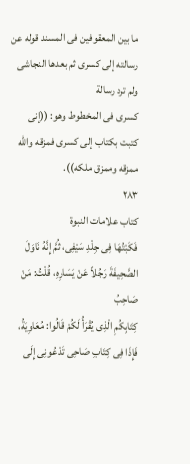ما بين المعقوفين فى المسند قوله عن رسالته إلى كسرى ثم بعدها النجاشى ولم ترد رسالة
كسرى فى المخطوط وهو: ((إنى كتبت بكتاب إلى كسرى فمزقه والله ممزقه وممزق ملكه)).
٢٨٣
کتاب علامات النبوة
فَكَبْتُهَا فِى جِلْدِ سَيْفِى، ثُمَّ إِنَّهُ نَاوَلَ الصَّحِيفَةَ رَجُلاً عَنْ يَسَارِهِ، قُلْتُ: مَنْ صَاحِبُ
كِتَابِكُمِ الْذِى يُقْرَأُ لَكُمْ قَالُوا: مُعَاوِيَةُ، فَإِذَا فِى كِتَابِ صَاحِى تَدْعُونِى إِلَى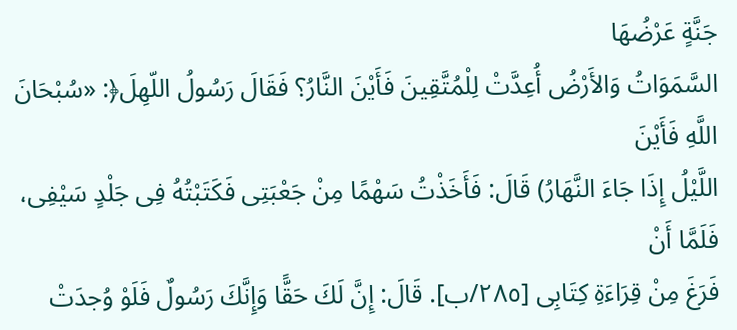جَنَّةٍ عَرْضُهَا
السَّمَوَاتُ وَالأَرْضُ أُعِدَّتْ لِلْمُتَّقِينَ فَأَيْنَ النَّارُ؟ فَقَالَ رَسُولُ اللّهِلَ﴿: «سُبْحَانَ اللَّهِ فَأَيْنَ
اللَّيْلُ إِذَا جَاءَ النَّهَارُ) قَالَ: فَأَخَذْتُ سَهْمًا مِنْ جَعْبَتِى فَكَتَبْتُهُ فِى جَلْدٍ سَيْفِى، فَلَمَّا أَنْ
فَرَغَ مِنْ قِرَاءَةِ كِتَابِى [٢٨٥/ب]. قَالَ: إِنَّ لَكَ حَقًّا وَإِنَّكَ رَسُولٌ فَلَوْ وُجدَتْ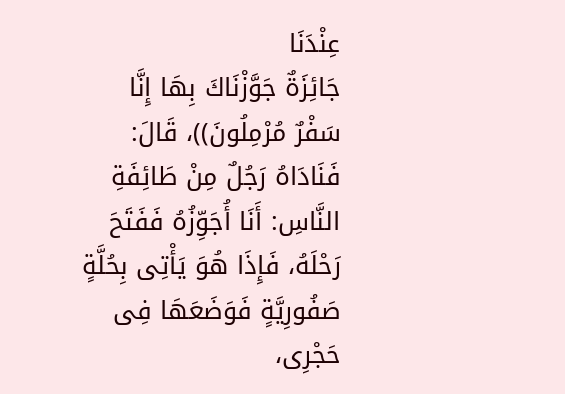عِنْدَنَا
جَائِزَةٌ جَوَّزْنَاكَ بِهَا إِنَّا سَفْرٌ مُرْمِلُونَ))، قَالَ: فَنَادَاهُ رَجُلٌ مِنْ طَائِفَةِ النَّاسِ: أَنَا أُجَوِّزُهُ فَفَتَحَ
رَحْلَهُ، فَإِذَا هُوَ يَأْتِى بِحُلَّةٍ صَفُورِيَّةٍ فَوَضَعَهَا فِى حَجْرِى،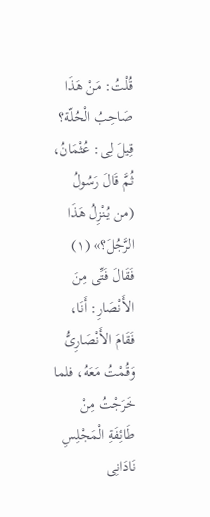قُلْتُ: مَنْ هَذَا صَاحِبُ الْحُلّة؟
قِيلَ لِى: عُثْمَانُ، ثُمَّ قَالَ رَسُولُ (من يُنْزِلُ هَذَا الرَّجُلَ؟» (١) فَقَالَ فَتِّى مِنَ
الأَنْصَارِ: أَنَا، فَقَامَ الأَنْصَارِىُّ وَقُمْتُ مَعَهُ، فلما خَرَجْتُ مِنْ طَائِفَةِ الْمَجْلِسِ نَادَانِى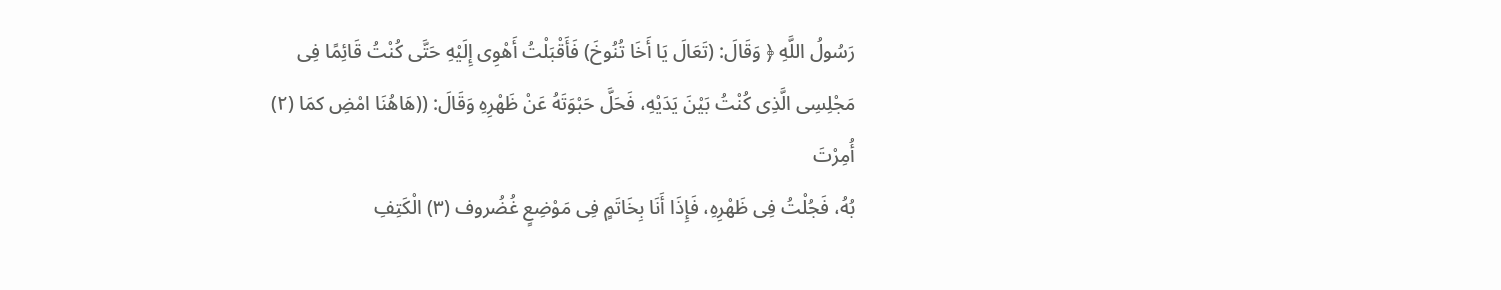رَسُولُ اللَّهِ ﴿ وَقَالَ: (تَعَالَ يَا أَخَا تُنُوخَ) فَأَقْبَلْتُ أَهْوِى إِلَيْهِ حَتَّى كُنْتُ قَائِمًا فِى
مَجْلِسِى الَّذِى كُنْتُ بَيْنَ يَدَيْهِ، فَحَلَّ حَبْوَتَهُ عَنْ ظَهْرِهِ وَقَالَ: ((هَاهُنَا امْضِ كمَا (٢) أُمِرْتَ
بُهُ، فَجُلْتُ فِى ظَهْرِهِ، فَإِذَا أَنَا بِخَاتَمٍ فِى مَوْضِعٍ غُضُروف (٣) الْكَتِفِ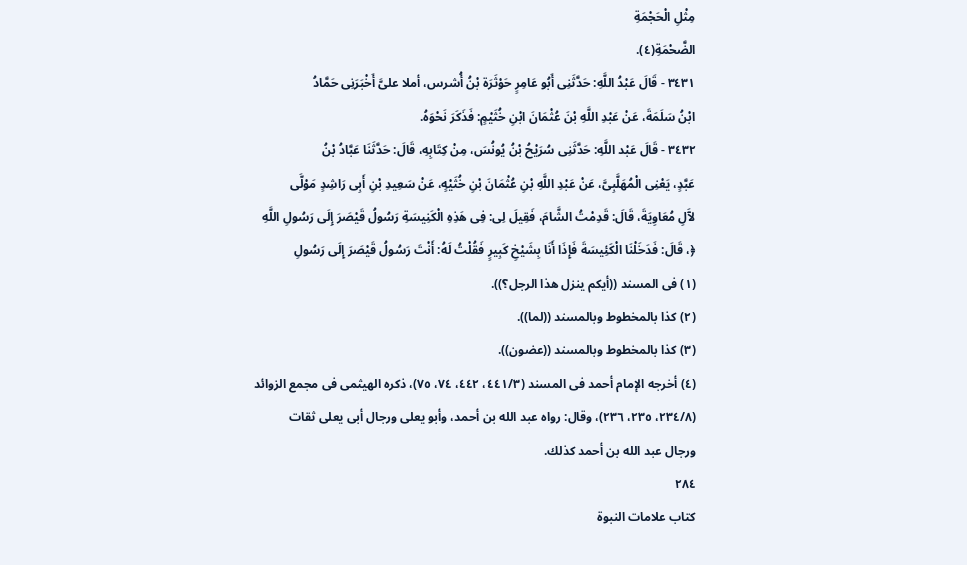مِثْلِ الْحَجْمَةِ
الضَّحْمَةِ(٤).
٣٤٣١ - قَالَ عَبْدُ اللَّهِ: حَدَّثَنِى أَبُو عَامِرٍ حَوْثَرَة بْنُ أُشرس، أملا علىَّ أَخْبَرَنِى حَمَّادُ
ابْنُ سَلَمَةَ، عَنْ عَبْدِ اللَّهِ بْنَ عُثْمَانَ ابْنِ خُثَيْمٍ: فَذَكَرَ نَحْوَهُ.
٣٤٣٢ - قَالَ عَبْد اللَّهِ: حَدَّثَنِى سُرَيْحُ بْنُ يُونُسَ، مِنْ كِتَابِهِ، قَالَ: حَدَّثَنَا عَبَّادُ بْنُ
عَبَّدٍ، يَعْنِى الْمُهَلَّبِىَّ، عَنْ عَبْدِ اللَّهِ بْنِ عُثْمَانَ بْنِ خُثَيْهٍ، عَنْ سَعِيدِ بْنِ أَبِى رَاشِدٍ مَوْلَّى
لآَلِ مُعَاوِيَةَ، قَالَ: قَدِمْتُ الشَّامَ، فَقِيلَ لِى: فِى هَذِهِ الْكَنِيسَةِ رَسُولُ قَيْصَرَ إِلَى رَسُولِ اللَّهِ
﴿، قَالَ: فَدَخَلْنَا الْكَئِيسَةَ فَإِذَا أَنَا بِشَيْخِ كَبِيرٍ فَقُلْتُ لَهُ: أَنْتَ رَسُولُ قَيْصَرَ إِلَى رَسُولِ
(١) فى المسند ((أيكم ينزل هذا الرجل؟)).
(٢) كذا بالمخطوط وبالمسند ((لما)).
(٣) كذا بالمخطوط وبالمسند ((عضون)).
(٤) أخرجه الإمام أحمد فى المسند (٤٤١/٣، ٤٤٢، ٧٤، ٧٥)، ذكره الهيثمى فى مجمع الزوائد
(٢٣٤/٨، ٢٣٥، ٢٣٦)، وقال: رواه عبد الله بن أحمد، وأبو يعلى ورجال أبى يعلى ثقات
ورجال عبد الله بن أحمد كذلك.
٢٨٤
كتاب علامات النبوة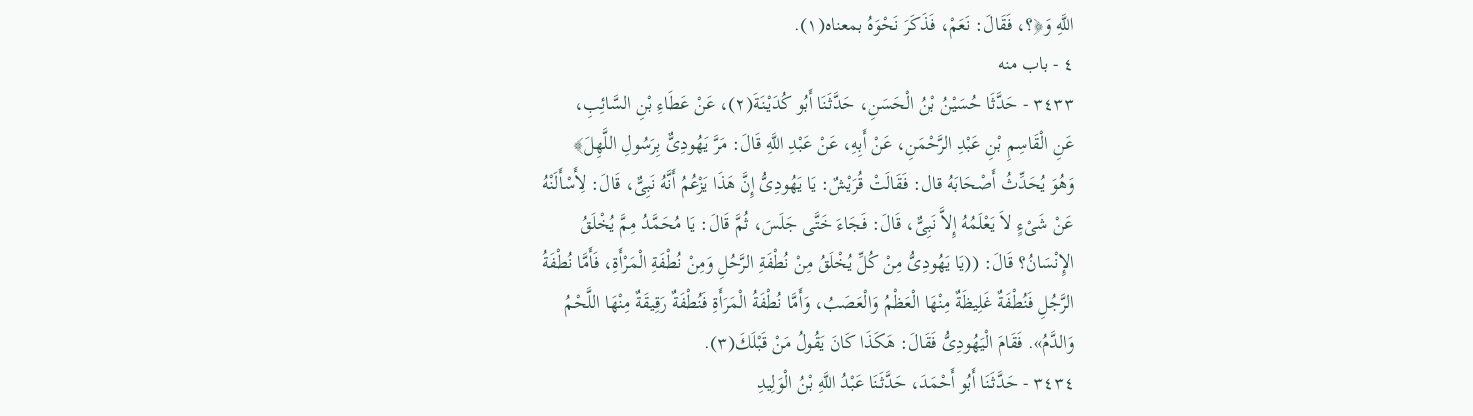اللَّهِ وَ﴿؟، فَقَالَ: نَعَمْ، فَذَكَرَ نَحْوَهُ بمعناه(١).
٤ - باب منه
٣٤٣٣ - حَدَّثَا حُسَيْنُ بْنُ الْحَسَنِ، حَدَّثَنَا أَبُو كُدَيْنَةَ(٢)، عَنْ عَطَاءِ بْنِ السَّائِبِ،
عَنِ الْقَاسِمِ بْنِ عَبْدِ الرَّحْمَنِ، عَنْ أَبِهِ، عَنْ عَبْدِ اللَّهِ قَالَ: مَرَّ يَهُودِىٌّ بِرَسُولِ اللَّهِلَ﴾
وَهُوَ يُحَدِّثُ أَصْحَابَهُ قال: فَقَالَتْ قُرَيْشٌ: يَا يَهُودِىُّ إِنَّ هَذَا يَزْعُمُ أَنَّهُ نَبِىٌّ، قَالَ: لِأَسْأَلَنْهُ
عَنْ شَىْءٍ لاَ يَعْلَمُهُ إِلاَّ نَبِىٌّ، قَالَ: فَجَاءَ خَتَّى جَلَسَ، ثُمَّ قَالَ: يَا مُحَمَّدُ مِمَّ يُخْلَقُ
الإِنْسَانُ؟ قَالَ: ((يَا يَهُودِىُّ مِنْ كُلِّ يُخْلَقُ مِنْ نُطْفَةِ الرَّحُلِ وَمِنْ نُطْفَةِ الْمَرْأَةِ، فَأَمَّا نُطْفَةُ
الرَّجُلِ فَنُطْفَةٌ غَلِيظَةٌ مِنْهَا الْعَظْمُ وَالْعَصَبُ، وَأَمَّا نُطْفَةُ الْمَرَأَةِ فَنُطْفَةٌ رَقِيقَةٌ مِنْهَا اللَّحْمُ
وَالدَّمُ». فَقَامَ الْيَهُودِىُّ فَقَالَ: هَكَذَا كَانَ يَقُولُ مَنْ قَبْلَكَ(٣).
٣٤٣٤ - حَدَّثَنَا أَبُو أَحْمَدَ، حَدَّثَنَا عَبْدُ اللَّهِ بْنُ الْوَلِيدِ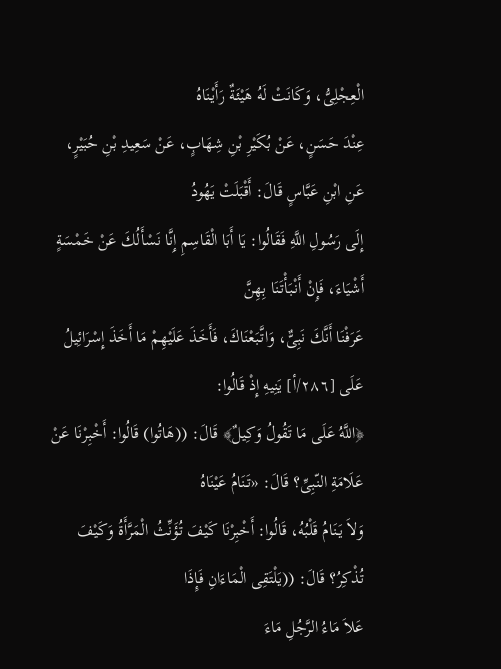الْعِجْلِىُّ، وَكَانَتْ لَهُ هَيْئَةٌ رَأَيْنَاهُ
عِنْدَ حَسَنٍ، عَنْ بُكَيْرِ بْنِ شِهَابٍ، عَنْ سَعِيدِ بْنِ حُبَيْرٍ، عَنِ ابْنِ عَبَّاسٍ قَالَ: أَقْبَلَتْ يَهُودُ
إِلَى رَسُولِ اللَّهِ فَقَالُوا: يَا أَبَا الْقَاسِمِ إِنَّا نَسْأَلُكَ عَنْ خَمْسَةٍ أَشْيَاءَ، فَإِنْ أَنْبَأْتَنَا بِهِنَّ
عَرَفْنَا أَنَّكَ نَبِىٌّ، وَاتَّبَعْنَاكَ، فَأَخَذَ عَلَيْهِمْ مَا أَخَذَ إِسْرَائِيلُ عَلَى [٢٨٦/أ] يَنِيهِ إِذْ قَالُوا:
﴿اللَّهُ عَلَى مَا تَقُولُ وَكِيلٌ﴾ قَالَ: ((هَاتُوا) قَالُوا: أَخْبِرْنَا عَنْ عَلَامَةِ النّبِىِّ؟ قَالَ: «تَنَامُ عَيْنَاهُ
وَلاَ يَنَامُ قَلْبُهُ، قَالُوا: أَخْبِرْنَا كَيْفَ تُؤَنِّثُ الْمَرَّأَةُ وَكَيْفَ تُذْكِرُ؟ قَالَ: ((يَلْتَقِى الْمَاءَانِ فَإِذَا
عَلاَ مَاءُ الرَّجُلِ مَاءَ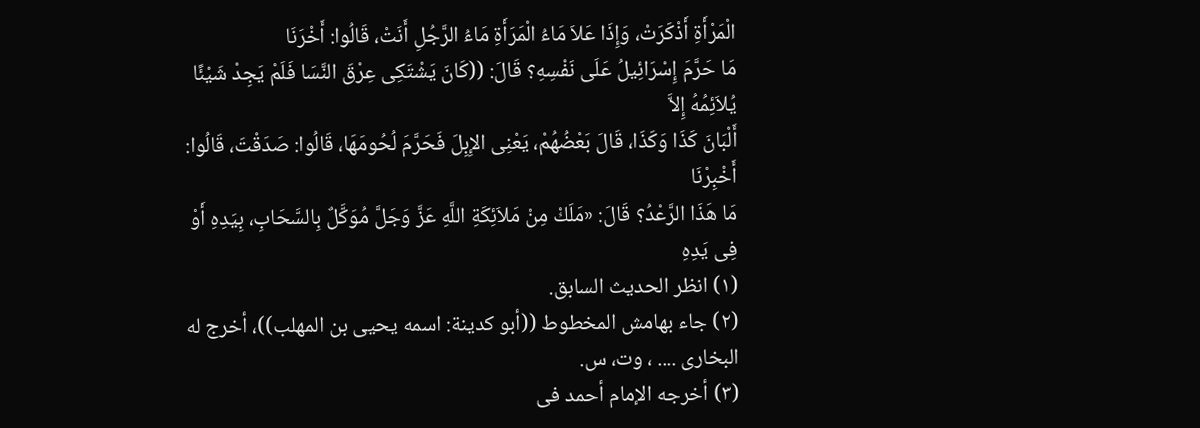الْمَرْأَةِ أَذْكَرَتْ، وَإِذَا عَلاَ مَاءُ الْمَرَأَةِ مَاءُ الرَّجُلِ أَنَتْ، قَالُوا: أَخْرَنَا
مَا حَرَّمَ إِسْرَائِيلُ عَلَى نَفْسِهِ؟ قَالَ: ((كَانَ يَشْتَكِى عِرْقَ النَّسَا فَلَمْ يَجِدْ شَيْئًا يُلاَئِمُهُ إِلاَّ
أَلْبَانَ كَذَا وَكَذَا، قَالَ بَعْضُهُمْ، يَعْنِى الإِبِلَ فَحَرَّمَ لُحُومَهَا، قَالُوا: صَدَقْتَ، قَالُوا: أَخْبِرْنَا
مَا هَذَا الرَّعْدُ؟ قَالَ: «مَلَكْ مِنْ مَلاَئِكَةِ اللَّهِ عَزَّ وَجَلَّ مُوَكَّلٌ بِالسَّحَابِ، بِيَدِهِ أَوْ فِى يَدِهِ
(١) انظر الحديث السابق.
(٢) جاء بهامش المخطوط ((أبو كدينة: اسمه يحيى بن المهلب))، أخرج له البخارى .... ، وت، س.
(٣) أخرجه الإمام أحمد فى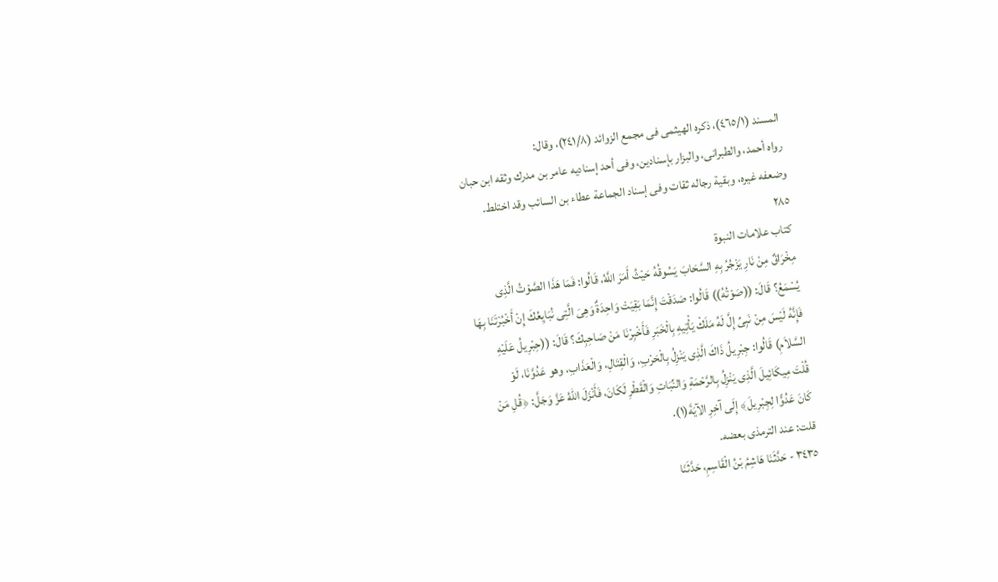المسند (٤٦٥/١)، ذكره الهيثمى فى مجمع الزوائد (٢٤١/٨)، وقال:
رواه أحمد، والطبرانى، والبزار بإسنادين، وفى أحد إسناديه عامر بن مدرك وثقه ابن حبان
وضعفه غيره، وبقية رجاله ثقات وفى إسناد الجماعة عطاء بن السائب وقد اختلط.
٢٨٥
کتاب علامات النبوة
مِخْرَاقٌ مِنْ نَارِ يَزْجُرُ بِهِ السَّحَابَ يَسُوقُهُ حَيْثُ أَمَرَ اللَّهُ، قَالُوا: فَمَا هَذَا الصَّوْتُ الَّذِى
يُسْمَعُ؟ قَالَ: ((صَوْتُهُ)) قَالُوا: صَدَقْتَ إِنَّمَا بَقِيَتْ وَاحِدَةٌ وَهِىَ الَّتِى نُبَايِعُكَ إِنْ أَخْبُرْتَنَا بِهَا
فَإِنَّهُ لَيْسَ مِنْ نَبِىِّ إِلَّ لَهُ مَلَكْ يَأْتِيهِ بِالْخَبَرِ فَأَخْبِرْنَا مَنْ صَاحِبِكَ؟ قَالَ: ((حِبْرِيلُ عَلَيْهِ
السَّلاَمِ) قَالُوا: جِبْرِيلُ ذَاكَ الَّذِى يَنْزِلُ بِالْحَرْبِ، وَالْقِتَالِ، وَالْعَذَابِ، وهو عَدُوَّنَا، لَوْ
قُلْتَ مِيكَائِيلَ الَّذِى يَنْزِلُ بِالرَّحْمَةِ وَالنِّبَاتِ وَالْقَطْرِ لَكَانَ، فَأَنْزَلَ اللّهُ عَزَّ وَجَلَّ: ﴿قُلِ مَنْ
كَانَ عَدُوًّا لِجِبْرِيلَ﴾ إِلَى آخِرِ الآيَةَ(١).
قلت: عند الترمذى بعضه.
٣٤٣٥ - حَدَّثَنَا هَاشِمُ بْنُ الْقَاسِمِ، حَدَّثَنَا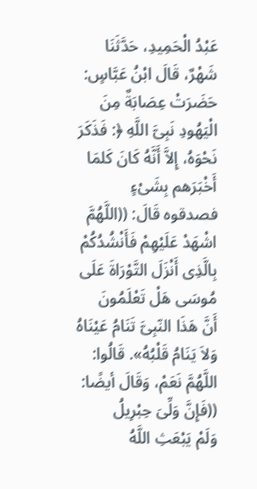عَبْدُ الْحَمِيدِ، حَدَّثَنَا شَهْرٌ، قَالَ ابْنُ عَبَّاسٍ:
حَضَرَتْ عِصَابَةٌ مِنَ الْيَهُودِ نَبِىَّ اللَّهِ ﴿: فَذَكَرَ نَحْوَهُ، إِلاَّ أَنَّهُ كَانَ كَلمَا أَخْبَرَهم بِشَىْءٍ
فصدقوه قَالَ: ((اللَّهُمَّ اشْهَدْ عَلَيْهِمْ فَأَنْشُدُكُمْ بِالَّذِى أَنْزَلَ التَّوْرَاةَ عَلَى مُوسَى هَلْ تَعْلَمُونَ
أَنَّ هَذَا النّبِىَّ تَنَامُ عَيْنَاهُ وَلاَ يَنَامُ قَلْبُهُ». قَالُوا: اللَّهُمَّ نَعَمْ، وَقَالَ أيضًا: ((فَإِنَّ وَلِّىَ حِبْرِيلُ
وَلَمْ يَبْعَثِ اللَّهُ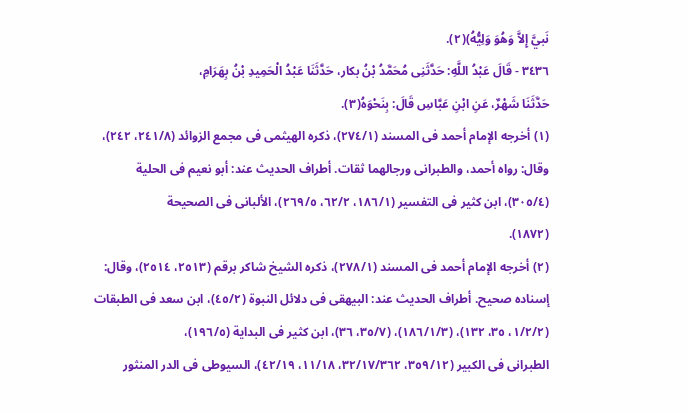نَبيَّ إِلاَّ وَهُوَ وَلِيُّهُ)(٢).
٣٤٣٦ - قَالَ عَبْدُ اللَّهِ: حَدَّثَنِى مُحَمَّدُ بْنُ بكار، حَدَّثَنَا عَبْدُ الْحَمِيدِ بْنُ بِهَرَامِ،
حَدَّثَنَا شَهْرٌ، عَنِ ابْنِ عَبَّاسِ قَالَ: بِنَحْوَهُ(٣).
(١) أخرجه الإمام أحمد فى المسند (٢٧٤/١)، ذكره الهيثمى فى مجمع الزوائد (٢٤١/٨، ٢٤٢)،
وقال: رواه أحمد، والطبرانى ورجالهما ثقات. أطراف الحديث عند: أبو نعيم فى الحلية
(٣٠٥/٤)، ابن كثير فى التفسير (١٨٦/١، ٦٢/٢، ٢٦٩/٥)، الألبانى فى الصحيحة
(١٨٧٢).
(٢) أخرجه الإمام أحمد فى المسند (٢٧٨/١)، ذكره الشيخ شاكر برقم (٢٥١٣، ٢٥١٤)، وقال:
إسناده صحيح. أطراف الحديث عند: البيهقى فى دلائل النبوة (٤٥/٢)، ابن سعد فى الطبقات
(١/٢/٢، ٣٥، ١٣٢)، (١٨٦/١/٣)، (٣٥/٧، ٣٦)، ابن كثير فى البداية (١٩٦/٥)،
الطبرانى فى الكبير (٣٥٩/١٢، ٣٢/١٧/٣٦٢، ١١/١٨، ٤٢/١٩)، السيوطى فى الدر المنثور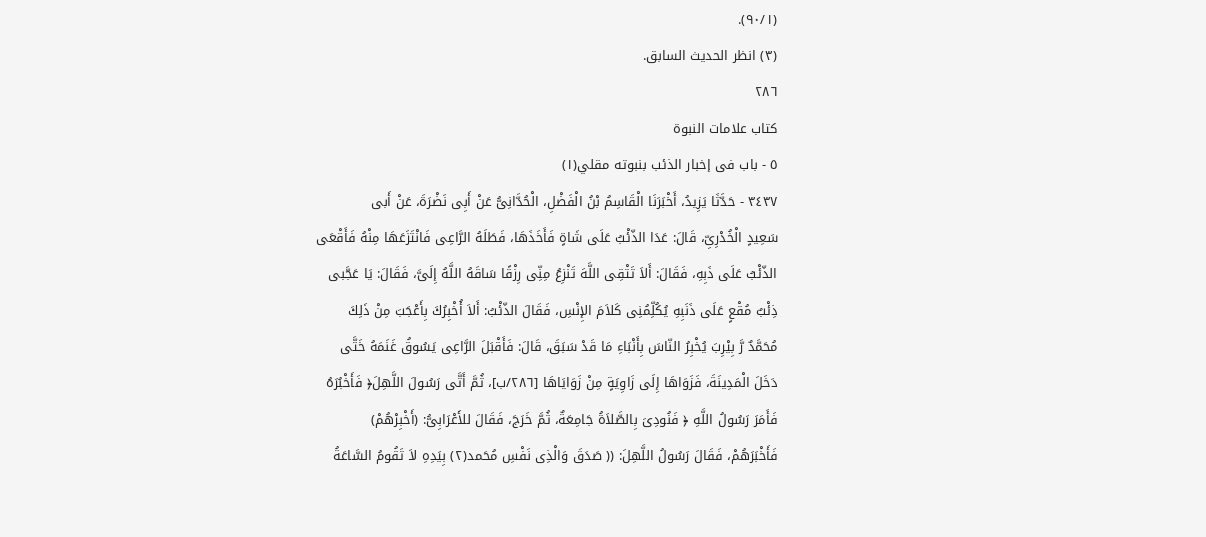(٩٠/١).
(٣) انظر الحديث السابق.
٢٨٦
کتاب علامات النبوة
٥ - باب فى إخبار الذئب بنبوته مقلي(١)
٣٤٣٧ - حَدَّثَا يَزِيدُ، أَخْبَرَنَا الْقَاسِمُ بْنُ الْفَضْلِ، الْحُدَّانِىُّ عَنْ أَبِى نَضْرَةَ، عَنْ أَبى
سَعِيدٍ الْخُدْرِىِّ، قَالَ: عَدَا الذّئْبُ عَلَى شَاةٍ فَأَخَذَهَا، فَطَلَهُ الرَّاعِى فَانْتَزَعَهَا مِنْهُ فَأَقْعَى
الذّئْبُ عَلَى ذَبِهِ، فَقَالَ: أَلاَ تَتْقِى اللَّهَ تَنْزِعُ مِنِّى رِزْقًا سَاقَهُ اللَّهُ إِلَىَّ، فَقَالَ: يَا عَجَّبى
ذِئْبٌ مُقْعٍ عَلَى ذَنَبِهِ يُكُلِّمُنِى كَلاَمَ الإِنْسِ، فَقَالَ الذّئْبُ: أَلاَ أُخْبِرُكَ بِأَعْجَبَ مِنْ ذَلِكَ
مُحَمَّدٌ رَّ بِيْرِبَ يُخْبِرُ النّاسَ بِأَنْبَاءِ مَا قَدْ سَبَقَ، قَالَ: فَأَقْبَلَ الرَّاعِى يَسُوقُ غَنَمَهُ خَتَّى
دَخَلَ الْمَدِينَةَ، فَزَوَاهَا إِلَى زَاوِيَةٍ مِنْ زَوَايَاهَا [٢٨٦/ب]، ثُمَّ أَتَّى رَسُولَ اللَّهِلَ﴿ فَأَخْبُرَهُ
فَأَمَرَ رَسُولُ اللَّهِ ﴿ فَنُودِىَ بِالصَّلاَةُ جَامِعَةٌ، ثُمَّ خَرَجَ، فَقَالَ للأَعْرَابِىُّ: (أَخْبِرْهُمْ)
فَأَخْبَرَهُمْ، فَقَالَ رَسُولُ اللَّهِلَ: (( صَدَقَ وَالْذِى نَفْسِ مُحَمد(٢) بِيَدِهِ لاَ تَقُومُ السَّاعَةُ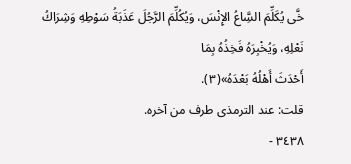خَّى يُكَلِّمَ السَِّاعُ الإِنْسَ، وَيُكُلِّمَ الرَّجُلَ عَذَبَةُ سَوْطِهِ وَشِرَاكُ نَعْلِهِ، وَيُخْبِرَهُ فَخِذُهُ بِمَا
أَحْدَثَ أَهْلُهُ بَعْدَهُ»(٣).
قلت: عند الترمذى طرف من آخره.
٣٤٣٨ -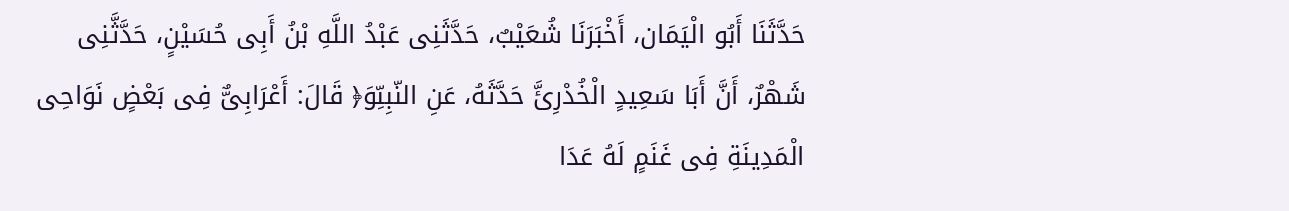حَدَّثَنَا أَبُو الْيَمَان، أَخْبَرَنَا شُعَيْبٌ، حَدَّثَنِى عَبْدُ اللَّهِ بْنُ أَبِى حُسَيْنٍ، حَدَّثَّنِى
شَهْرٌ، أَنَّ أَبَا سَعِيدٍ الْخُدْرِئَّ حَدَّثَهُ، عَنِ النّبِىِّوَ﴿ قَالَ: أَعْرَابِىٌّ فِى بَعْضٍ نَوَاحِى
الْمَدِينَةِ فِى غَنَمٍ لَهُ عَدَا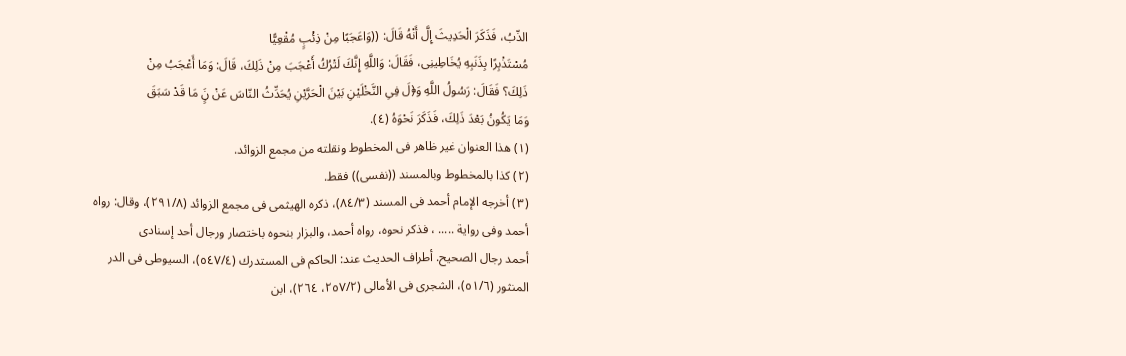الذّبُ، فَذَكَرَ الْحَدِيثَ إِلَّ أَنْهُ قَالَ: ((وَاعَجَبًا مِنْ ذِئْبٍ مُقْعِيًّا
مُسْتَذْبِرًا بِذَنَبِهِ يُخَاطِينِى، فَقَالَ: وَاللَّهِ إِنَّكَ لَتْرُكُ أَعْجَبَ مِنْ ذَلِكَ، قَالَ: وَمَا أَعْجَبُ مِنْ
ذَلِكَ؟ فَقَالَ: رَسُولُ اللَّهِ وَ﴿لَ فِىِ النَّخْلَيْنِ بَيْنَ الْحَرَّيْنِ يُحَدِّثُ النّاسَ عَنْ نٍَ مَا قَدْ سَبَقَ
وَمَا يَكُونُ بَعْدَ ذَلِكَ، فَذَكَرَ نَحْوَهُ (٤).
(١) هذا العنوان غير ظاهر فى المخطوط ونقلته من مجمع الزوائد.
(٢) كذا بالمخطوط وبالمسند ((نفسى)) فقط.
(٣) أخرجه الإمام أحمد فى المسند (٨٤/٣)، ذكره الهيثمى فى مجمع الزوائد (٢٩١/٨)، وقال: رواه
أحمد وفى رواية ..... ، فذكر نحوه، رواه أحمد، والبزار بنحوه باختصار ورجال أحد إسنادى
أحمد رجال الصحيح. أطراف الحديث عند: الحاكم فى المستدرك (٥٤٧/٤)، السيوطى فى الدر
المنثور (٥١/٦)، الشجرى فى الأمالى (٢٥٧/٢، ٢٦٤)، ابن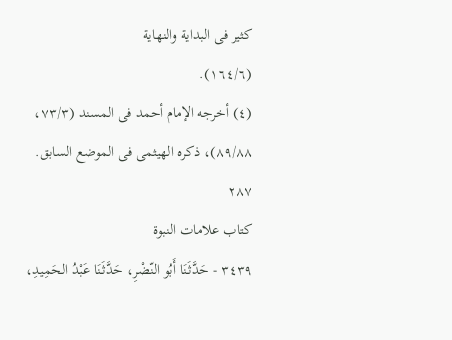كثير فى البداية والنهاية
(١٦٤/٦).
(٤) أخرجه الإمام أحمد فى المسند (٧٣/٣، ٨٩/٨٨)، ذكره الهيثمى فى الموضع السابق.
٢٨٧
كتاب علامات النبوة
٣٤٣٩ - حَدَّثَنَا أَبُو النّضْرِ، حَدَّثَنَا عَبْدُ الحَمِيدِ،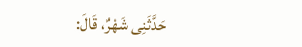حَدَّثَنِى شَهْرٌ، قَالَ: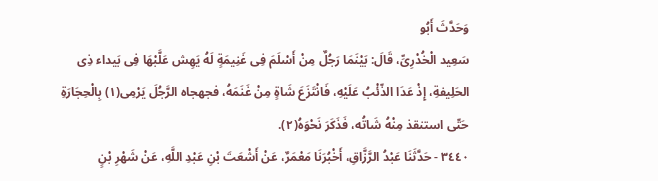وَحَدَّثَ أَبُو
سَعِيد الْخُدْرِىِّ، قَالَ: بَيْنَمَا رَجُلٌ مِنْ أَسْلَمَ فِى غَنِيمَةٍ لَهُ يَهِش عَلَّبْهَا فِى بَيداء ذِى
الحَلِيفةِ، إِذْ عَدَا الذّئْبُ عَلَيْهِ، فَانْتَزَعَ شَاةٍ مِنْ غَنَمَهُ، فجهجاه الرَّجُلَ يَرْمِى(١) بِالْحِجَارَةِ
حَتّى استنقذ مِنْهُ شَاتُه، فَذَكَرَ نَحْوَهُ(٢).
٣٤٤٠ - حَدَّثَنَا عَبْدُ الرَّزَّاقِ، أَخْبُرَنَا مَعْمَرٌ، عَنْ أَشْعَتَ بْنِ عَبْدِ اللَّهِ، عَنْ شَهْرِ بْنٍ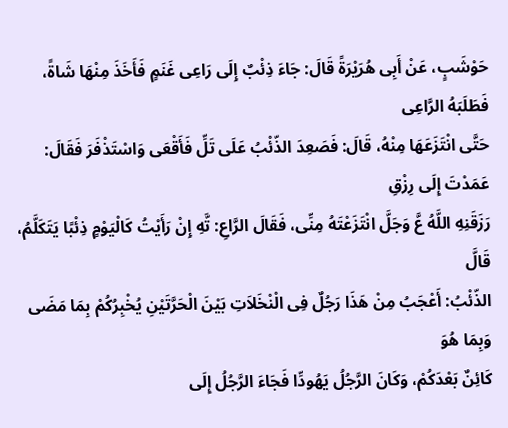حَوْشَبٍ، عَنْ أَبِى هُرَيْرَةً قَالَ: جَاءَ ذِئْبٌ إِلَى رَاعِى غَنَمٍ فَأَخَذَ مِنْهَا شَاةً، فَطَلَبَهُ الرَّاعِى
حَتَّى انْتَزَعَهَا مِنْهُ، قَالَ: فَصَعِدَ الذّئْبُ عَلَى تَلِّ فَأَقْعَى وَاسْتَذْفَرَ فَقَالَ: عَمَدْتَ إِلَى رِزْقِ
رَزَقَنِهِ اللَّهُ عَّ وَجَلَّ انْتَزَعْتَهُ مِنِّى، فَقَالَ الرَّاعِ: تَّهِ إِنْ رَأَيْتُ كَالْيَوْمٍ ذِئْبًا يَتَكَلَّمُ، قَالَّ
الذّئْبُ: أَعْجَبُ مِنْ هَذَا رَجُلٌ فِى الْنْخَلاَتِ بَيْنَ الْحَرَّتَيْنِ يُخْبِرُكُمْ بِمَا مَضَى وَبِمَا هُوَ
كَائِنٌ بَعْدَكُمْ، وَكَانَ الرَّجُلُ يَهُودِّا فَجَاءَ الرَّجُلُ إِلَى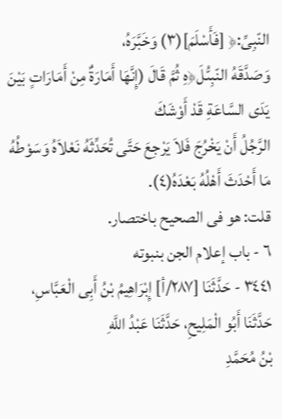النّبِىِّ:﴿ [فَأَسْلَمَ](٣) وَخَبَّرَهُ،
وَصَدَّقَهُ النّبِىُّلَ﴿هِ ثُمَّ قَالَ (إِنَّهَا أَمَارَةٌ مِنْ أَمَارَاتٍ بَيْنَ يَدَى السَّاعَةِ قَدْ أَوْشَكَ
الرَّجُلُ أَنْ يَخْرُجَ فَلاَ يَرْجِعَ حَتَّى تُحَدِّثَهُ نَعْلاَهُ وَسَوْطُهُ مَا أَحْدَثَ أَهْلُهُ بَعْدَهُ(٤).
قلت: هو فى الصحيح باختصار.
٦ - باب إعلام الجن بنبوته
٣٤٤١ - حَدَّثَنَا [٢٨٧/أ] إِبْرَاهِيمُ بْنُ أَبِى الْعَبَّاسِ، حَدَّثَنَا أَبُو الْمَلِيحِ، حَدَّثَنَا عَبْدُ اللَّهِ
بْنُ مُحَمَّدِ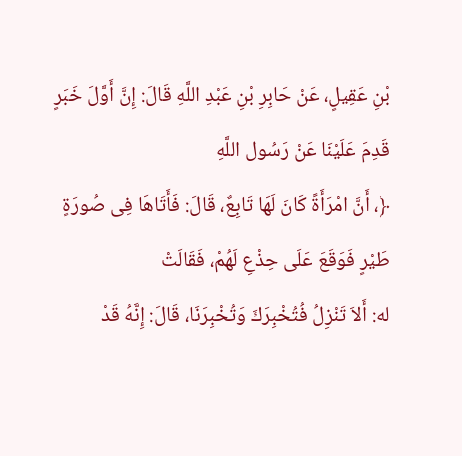بْنِ عَقِيلٍ، عَنْ حَابِرِ بْنِ عَبْدِ اللَّهِ قَالَ: إِنَّ أَوَّلَ خَبَرٍ قَدِمَ عَلَيْنَا عَنْ رَسُول اللَّهِ
﴿، أَنَّ امْرَأَةً كَانَ لَهَا تَابِعٌ، قَالَ: فَأَتَاهَا فِى صُورَةٍ طَيْرٍ فَوَقَعَ عَلَى حِذْعِ لَهُمْ، فَقَالَتْ
له: أَلاَ تَنْزِلُ فُتُخْبِرَكَ وَتُخْبِرَنَا، قَالَ: إِنَّهُ قَدْ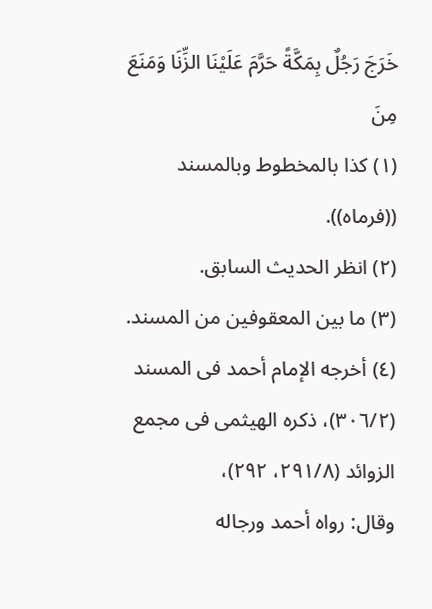خَرَجَ رَجُلٌ بِمَكَّةً حَرَّمَ عَلَيْنَا الزِّنَا وَمَنَعَ مِنَ
(١) كذا بالمخطوط وبالمسند ((فرماه)).
(٢) انظر الحديث السابق.
(٣) ما بين المعقوفين من المسند.
(٤) أخرجه الإمام أحمد فى المسند (٣٠٦/٢)، ذكره الهيثمى فى مجمع الزوائد (٢٩١/٨، ٢٩٢)،
وقال: رواه أحمد ورجاله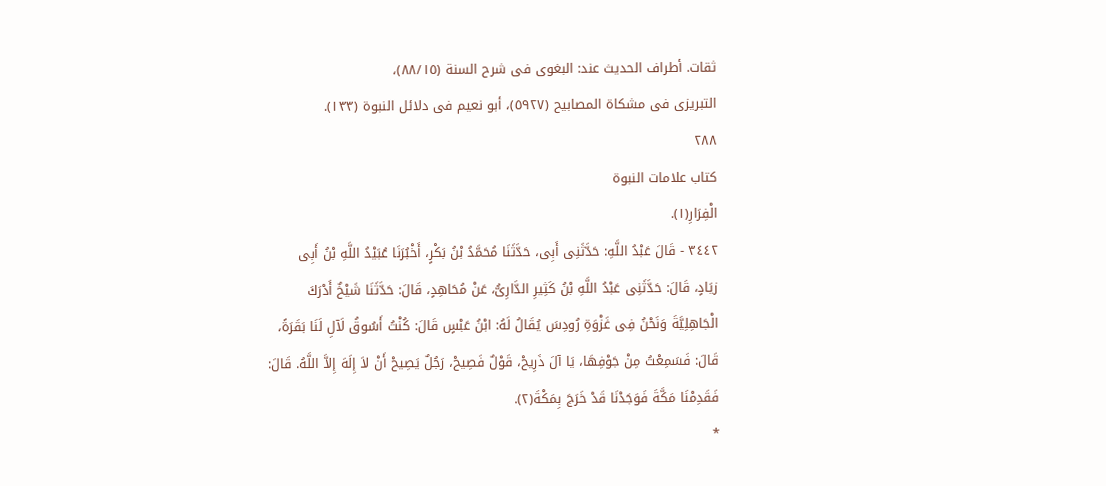ثقات. أطراف الحديث عند: البغوى فى شرح السنة (٨٨/١٥)،
التبريزى فى مشكاة المصابيح (٥٩٢٧)، أبو نعيم فى دلائل النبوة (١٣٣).
٢٨٨
کتاب علامات النبوة
الْفِرَارِ(١).
٣٤٤٢ - قَالَ عَبْدُ اللَّهِ: حَدَّثَنِى أَبِى، حَدَّثَنَا مُحَمَّدُ بْنُ بَكْرٍ، أَخْبُرَنَا عُبَيْدُ اللَّهِ بْنُ أَبِى
زيَادٍ، قَالَ: حَدَّثَنِى عَبْدُ اللَّهِ بْنُ كَثِيرِ الدَّارِىُّ، عَنْ مُحَاهِدٍ، قَالَ: حَدَّثَنَا شَيْخٌ أَدْرَكَ
الْجَاهِلِيَّةَ وَنَحْنُ فِى غَزْوَةِ رُودِسَ يُقَالُ لَهُ: ابْنُ عَبْسٍ قَالَ: كُنْتُ أَسُوقُ لَآلِ لَنَا بَقَرَةً،
قَالَ: فَسَمِعْتُ مِنْ جَوْفِهَا، يَا آلَ ذَرِيحْ، قَوْلٌ فَصِيحْ، رَجُلٌ يَصِيحْ أَنْ لاَ إِلَهَ إِلاَّ اللَّهُ. قَالَ:
فَقَدِمْنَا مَكَّةَ فَوَجَدْنَا قَدْ خَرَجَ بِمَكْةَ(٢).
*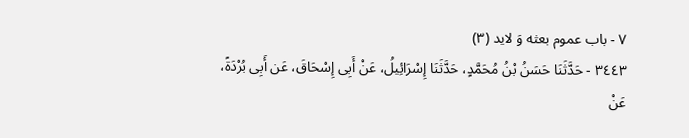٧ - باب عموم بعثه وَ لايد (٣)
٣٤٤٣ - حَدَّثَنَا حَسَنُ بْنُ مُحَمَّدٍ، حَدَّثَنَا إِسْرَائِيلُ، عَنْ أَبِى إِسْحَاقَ، عَن أَبِى بُرْدَةً،
عَنْ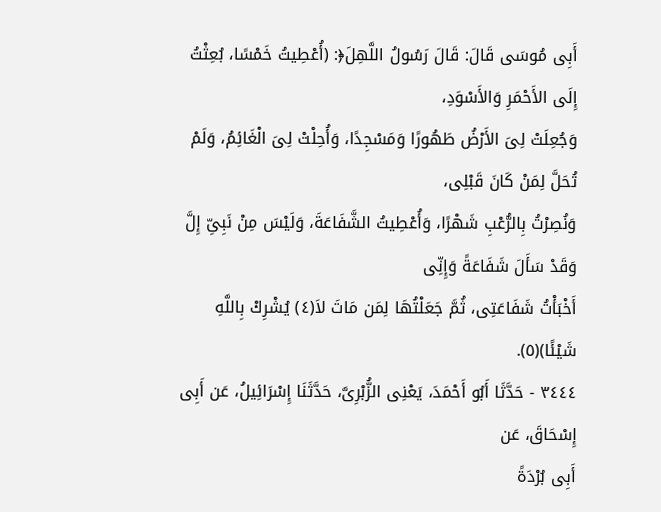أَبِى مُوسَى قَالَ: قَالَ رَسُولُ اللَّهِلَ﴿: (أُعْطِيتُ خَمْسًا، بُعِثْتُ إِلَى الأَحْمَرِ وَالأَسْوَدِ،
وَجُعِلَتْ لِىَ الأَرْضُ طَهُورًا وَمَسْجِدًا، وَأُحِلْتْ لِىَ الْغَائِمُ، وَلَمْ تُحَلَّ لِمَنْ كَانَ قَبْلِى،
وَنُصِرْتُ بِالرُّعْبِ شَهْرًا، وَأُعْطِيتُ الشَّفَاعَةَ، وَلَيْسَ مِنْ نَبِىِّ إِلَّ وَقَدْ سَأَلَ شَفَاعَةً وَإِنِّى
أَخْبَأْتُ شَفَاعَتِى، ثُمَّ جَعَلْتُهَا لِمَن مَاتَ لاَ(٤) يُشْرِكْ بِاللَّهِ شَيْئًا)(٥).
٣٤٤٤ - حَدَّثَا أَبُو أَحْمَدَ، يَعْنِى الزُّبْرِىَّ، حَدَّثَنَا إِسْرَائِيلُ، عَن أَبِى إِسْحَاقَ، عَن
أَبِى بُرْدَةً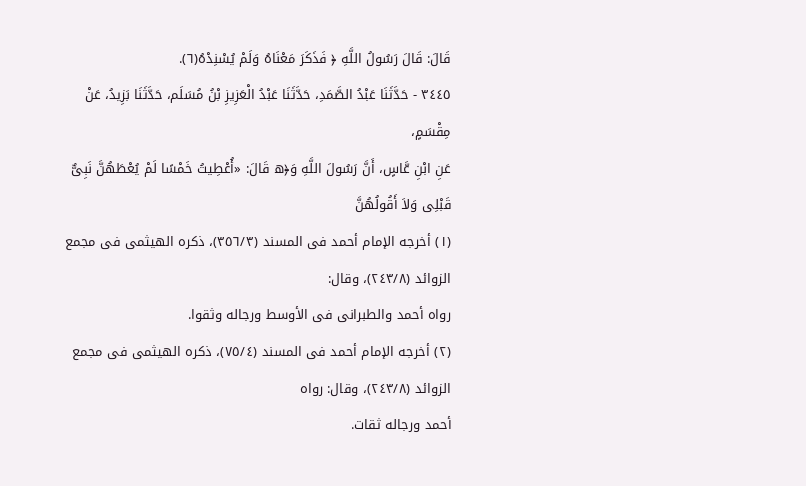قَالَ: قَالَ رَسُولُ اللَّهِ ﴿ فَذَكَرَ مَعْنَاهُ وَلَمْ يُسْنِدْهُ(٦).
٣٤٤٥ - حَدَّثَنَا عَبْدُ الصَّمَدِ، حَدَّثَنَا عَبْدُ الْعَزِيزِ بْنُ مُسَلَم، حَدَّثَنَا بَزِيدُ، عَنْ مِقْسَمٍ،
عَنِ ابْنِ عَّاسٍ، أَنَّ رَسُولَ اللَّهِ وَ﴿ه قَالَ: «أُعْطِيتُ خَمْسًا لَمْ يُعْطَهُنَّ نَبِىٌّ قَبْلِى وَلاَ أَقُولُهُنَّ
(١) أخرجه الإمام أحمد فى المسند (٣٥٦/٣)، ذكره الهيثمى فى مجمع الزوائد (٢٤٣/٨)، وقال:
رواه أحمد والطبرانى فى الأوسط ورجاله وثقوا.
(٢) أخرجه الإمام أحمد فى المسند (٧٥/٤)، ذكره الهيثمى فى مجمع الزوائد (٢٤٣/٨)، وقال: رواه
أحمد ورجاله ثقات.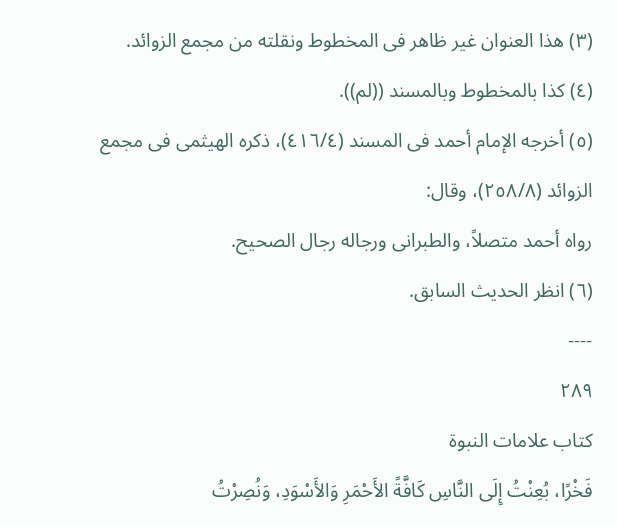(٣) هذا العنوان غير ظاهر فى المخطوط ونقلته من مجمع الزوائد.
(٤) كذا بالمخطوط وبالمسند ((لم)).
(٥) أخرجه الإمام أحمد فى المسند (٤١٦/٤)، ذكره الهيثمى فى مجمع الزوائد (٢٥٨/٨)، وقال:
رواه أحمد متصلاً، والطبرانى ورجاله رجال الصحيح.
(٦) انظر الحديث السابق.
----
٢٨٩
كتاب علامات النبوة
فَخْرًا، بُعِنْتُ إِلَى النَّاسِ كَافَّةً الأَحْمَرِ وَالأَسْوَدِ، وَنُصِرْتُ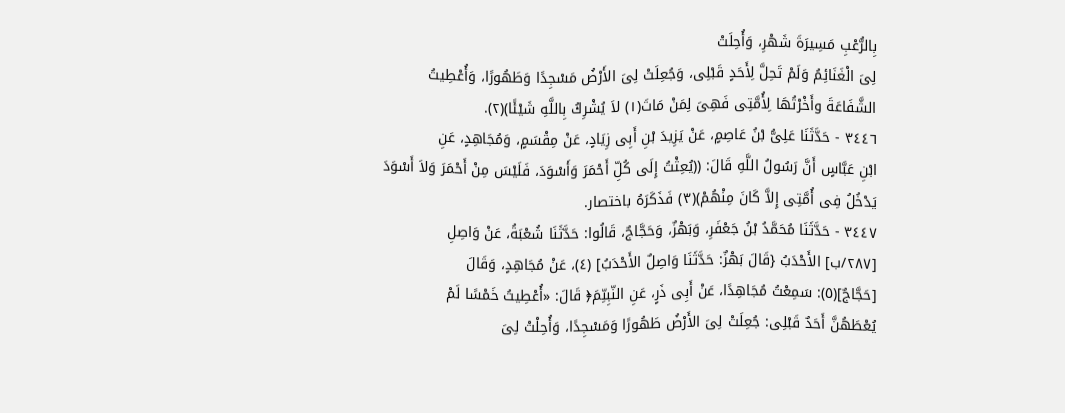بِالرُّعْبِ مَسِيرَةَ شَهْرِ، وَأُحِلَتْ
لِىَ الْغَنَائِمُ وَلَمْ تَحِلَّ لِأَحَدٍ قَبْلِى، وَجُعِلَتْ لِىَ الأَرْضُ مَسْجِدًا وَطَهُورًا، وَأُعْطِيتُ
الشَّفَاعَةَ وأَخْرْتُهَا لِأُمَّتِى فَهِىَ لِمَنْ مَاتَ(١) لاَ يُشْرِكُ بِاللَّهِ شَيْئًا)(٢).
٣٤٤٦ - حَدَّثَنَا عَلِىُّ بْنُ عَاصِمٍ، عَنْ يَزِيدَ بْنِ أَبِی زِيَادٍ، عَنْ مِقْسَمٍ، وَمُجَاهِدٍ، عَنِ
ابْنِ عَبَّاسٍ أَنَّ رَسُولُ اللَّهِ قَالَ: ((يُعِثْتُ إِلَى كُلِّ أَحْمَرَ وَأَسْوَدَ، فَلَيْسَ مِنْ أَحْمَرَ وَلاَ أَسْوَدَ
يَدْخُلُ فِى أُمَّتِى إِلاَّ كَانَ مِنْهُمْ)(٣) فَذَكَرَهُ باختصار.
٣٤٤٧ - حَدَّثَنَا مُحَمَّدُ بْنُ جَعْفَرِ، وَبَهْزٌ، وَحَجَّاجٌ، قَالُوا: حَدَّثَنَا شُعْبَةُ، عَنْ وَاصِلِ
[٢٨٧/ب] الأَحْدَبُ {قَالَ بَهْزٌ: حَدَّثَنَا وَاصِلٌ الأَحْدَبُ] (٤)، عَنْ مُجَاهِدٍ، وَقَالَ
[حَجَّاجٌ](٥): سَمِعْتُ مُجَاهِدًا، عَنْ أَبِى ذَرٍ، عَنِ النّبِىِّمَ﴿ قَالَ: «أُعْطِيتُ خَمْسًا لَمْ
يُعْطَهُنَّ أَحَدٌ قَبْلِى: جُعِلَتْ لِىَ الأَرْضُ طَهُورًا وَمَسْجِدًا، وَأُحِلْتْ لِىَ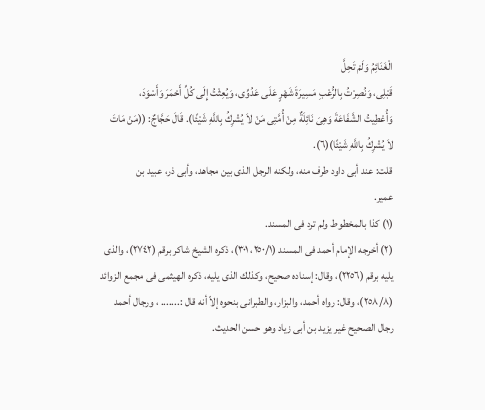الْغَنَائِمُ وَلَمْ تَحِلَّ
قَبْلِى، وَنُصِرْتُ بِالرُّعْبِ مَسِيرَةَ شَهْرٍ عَلَى عَدُوِّى، وَيُعِثْتُ إِلَى كُلِّ أَحْمَرَ وَأَسْوَدَ،
وَأُعْطِيتُ الشَّفَاعَةَ وَهِىَ نَائِلَةٌ مِنْ أُمَّتِى مَنْ لاَ يُشْرِكُ بِاللَّهِ شَيْئًا). قَالَ حَجَّاجٌ: ((مَنْ مَاتَ
لاَ يُشْرِكُ بِاللَّهِ شَيْئًا)(٦).
قلت: عند أبى داود طرف منه، ولكنه الرجل الذى بين مجاهد، وأبى ذر، عبيد بن
عمير.
(١) كذا بالمخطوط ولم ترد فى المسند.
(٢) أخرجه الإمام أحمد فى المسند (٢٥٠/١، ٣٠١)، ذكره الشيخ شاكر برقم (٢٧٤٢)، والذى
يليه برقم (٢٢٥٦)، وقال: إسناده صحيح، وكذلك الذى يليه، ذكره الهيثمى فى مجمع الزوائد
(٢٥٨/٨)، وقال: رواه أحمد، والبزار، والطبرانى بنحوه إلاّ أنه قال :....... ، ورجال أحمد
رجال الصحيح غير يزيد بن أبى زياد وهو حسن الحديث.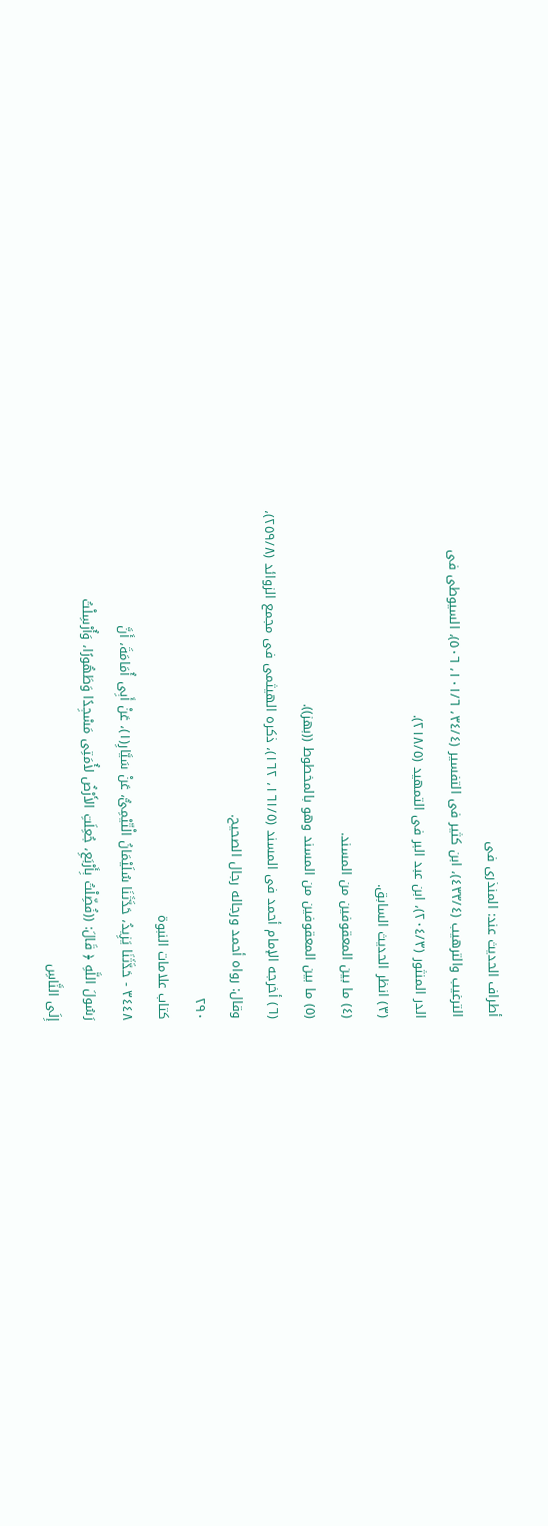أطراف الحديث عند: المنذرى فى
الترغيب والترهيب (٤٣٣/٤)، ابن كثير فى التفسير (٣٤/٤، ١٠١/٦، ٥٠٦)، السيوطى فى
الدر المنثور (٢٠٤/٣)، ابن عبد البر فى التمهيد (٢١٨/٥).
(٣) انظر الحديث السابق.
(٤) ما بين المعقوفين من المسند.
(٥) ما بين المعقوفين من المسند وهو بالمخطوط ((بهز)).
(٦) أخرجه الإمام أحمد فى المسند (١٦١/٥، ١٦٢)، ذكره الهيثمى فى مجمع الزوائد (٢٥٩/٨)،
وقال: رواه أحمد ورجاله رجال الصحيح.
٢٩٠
کتاب علامات النبوة
٣٤٤٨ - حَدَّثَنَا يَزِيدُ، حَدَّثَنَا سُلَيْمَانُ الْتّيْمِىُّ، عَنْ سَيَّارِ(١)، عَنْ أَبِى أُمَامَةَ، أَنَّ
رَسُولَ اللَّهِ ﴿ قَالَ: ((فُضِّلْتُ بِأَرْبَعِ، جُعِلَتِ الأَرْضُ لأُمَتِى مَسْجِدًا وَطَهُورًا، وَأُرْسِلْتُ
إِلَى النَّاسِ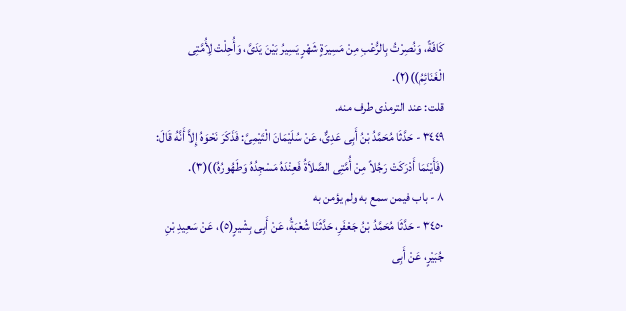كَافّةً، وَنُصِرْتُ بِالرُّعْبِ مِنْ مَسِيرَةٍ شَهْرٍ يَسِيرُ بَيْنَ يَدَىَّ، وَأُحِلْتْ لِأُمَّتِى
الْغَنَائِمُ))(٢).
قلت: عند الترمذى طرف منه.
٣٤٤٩ - حَدَّثَا مُحَمَّدُ بْنُ أَبِى عَدِىٌّ، عَنْ سُلَيْمَانَ الْتَيْمِىَّ: فَذَكَرَ نَحْوَهُ إِلاَّ أَنَّهُ قَالَ:
(فَأَيْنَمَا أَدْرَكَتْ رَجُلاً مِنْ أُمَّتِى الصَّلاَةُ فَعِنْدَهُ مَسْجِدُهُ وَطَهُورُهُ))(٣).
٨ - باب فيمن سمع به ولم يؤمن به
٣٤٥٠ - حَدَّثَا مُحَمَّدُ بْنُ جَعْفَرِ، حَدَّثَنَا شُعْبَةُ، عَنْ أَبِى بِشْيرٍ(٥)، عَنْ سَعِيدِ بْنِ
جُبَيْرٍ، عَنْ أَبِى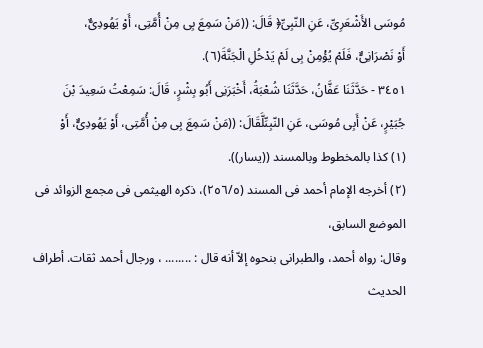مُوسَى الأَشْعَرِىِّ، عَنِ النّبِىِّ﴿ قَالَ: ((مَنْ سَمِعَ بِى مِنْ أُمَّتِى، أَوْ يَهُودِىٌّ،
أَوْ نَصْرَانِىٌّ، فَلَمْ يُؤْمِنْ بِى لَمْ يَدْخُلِ الْجَنَّةَ(٦).
٣٤٥١ - حَدَّثَنَا عَفَّانُ، حَدَّثَنَا شُعْبَةُ، أَخْبَرَنِى أَبُو بِشْرٍ، قَالَ: سَمِعْتُ سَعِيدَ بْنَ
جُبَيْرٍ، عَنْ أَبِى مُوسَى، عَنِ النّبِىِّلَّقَالَ: ((مَنْ سَمِعَ بِى مِنْ أُمَّتِى، أَوْ يَهُودِىٌّ، أَوْ
(١) كذا بالمخطوط وبالمسند ((يسار)).
(٢) أخرجه الإمام أحمد فى المسند (٢٥٦/٥)، ذكره الهيثمى فى مجمع الزوائد فى الموضع السابق،
وقال: رواه أحمد، والطبرانى بنحوه إلاّ أنه قال : ........ ، ورجال أحمد ثقات. أطراف الحديث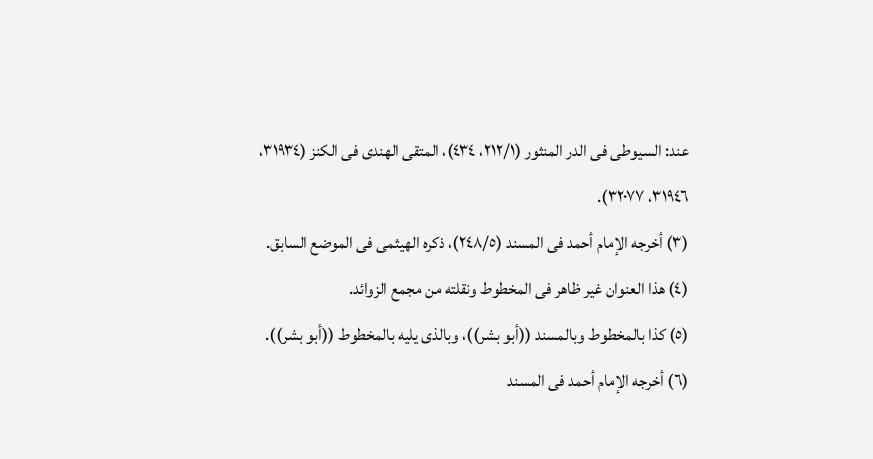عند: السيوطى فى الدر المنثور (٢١٢/١، ٤٣٤)، المتقى الهندى فى الكنز (٣١٩٣٤،
٣١٩٤٦، ٣٢٠٧٧).
(٣) أخرجه الإمام أحمد فى المسند (٢٤٨/٥)، ذكره الهيثمى فى الموضع السابق.
(٤) هذا العنوان غير ظاهر فى المخطوط ونقلته من مجمع الزوائد.
(٥) كذا بالمخطوط وبالمسند ((أبو بشر))، وبالذى يليه بالمخطوط ((أبو بشر)).
(٦) أخرجه الإمام أحمد فى المسند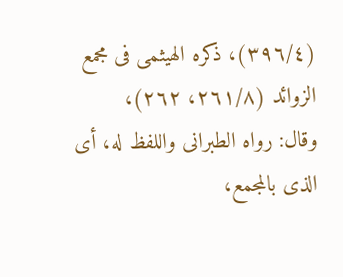(٣٩٦/٤)، ذكره الهيثمى فى مجمع الزوائد (٢٦١/٨، ٢٦٢)،
وقال: رواه الطبرانى واللفظ له، أى الذى بالمجمع،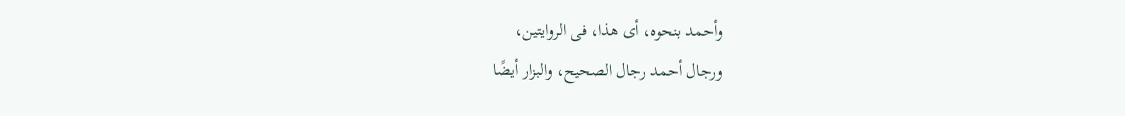وأحمد بنحوه، أى هذا، فى الروايتين،
ورجال أحمد رجال الصحيح، والبزار أيضًا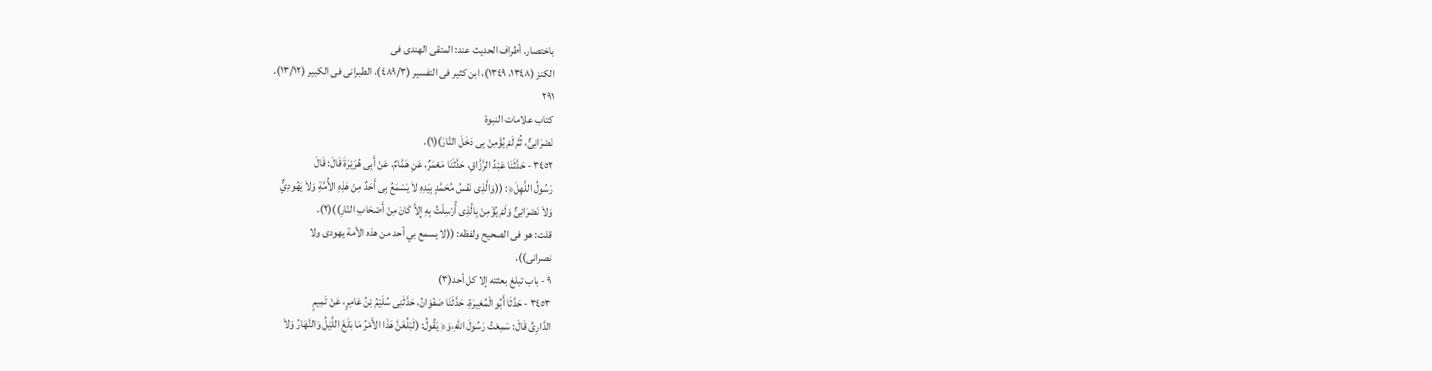باختصار. أطراف الحديث عند: المتقى الهندى فى
الكنز (١٣٤٨، ١٣٤٩)، ابن كثير فى التفسير (٤٨٩/٣)، الطبرانى فى الكبير (١٣/١٢).
٢٩١
کتاب علامات النبوة
نَصْرَانِىٌّ، ثُمَّ لَمْ يُؤْمِنْ بِى دَخَلَ النَّارَ)(١).
٣٤٥٢ - حَدَّثَنَا عَبْدُ الرَّزَّاقِ، حَدَّثَنَا مَعْمَرٌ، عَنِ هَمَّامٌ، عَنْ أَبِى هُرَيْرَةَ قَالَ: قَالَ
رَسُولُ اللَّهِلَ﴿: ((وَالَّذِى نَفْسُ مُحَمَّدٍ بِيَدِهِ لاَ يَسْمَعُ بِى أَحَدٌ مِنْ هَذِهِ الأُمَّةِ وَلاَ يَهُودِيٌّ
وَلاَ نَصْرَانِىٌّ وَلَمْ يُؤْمِنْ بِالَّذِى أُرْسِلْتُ بِهِ إِلاَّ كَانَ مِنْ أَصْحَابِ النّارِ))(٢).
قلت: هو فى الصحيح ولفظه: ((لا يسمع بي أحد من هذه الأمة يهودى ولا
نصرانى)).
٩ - باب تبلغ بعثته إلا كل أحد(٣)
٣٤٥٣ - حَدَّثَا أَبُو الْمُغِيرَةِ، حَدَّثَنَا صَفْوَانُ، حَدَّثَنِى سُلَيْمُ بْنُ عَامِرٍ، عَنْ تَمِيمٍ
الدَّارِىِّ قَالَ: سَمِعْتُ رَسُولَ اللّهِ،وَ﴿ يَقُولُ: (لَبْلُغَنَّ هَذَا الأَمْرُ مَا بَلَغَ اللَّيْلُ وَالنَّهَارُ وَلاَ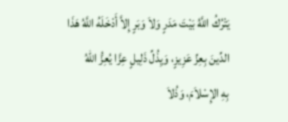يَتْرُكُ اللَّهُ بَيْتَ مَدَرٍ وَلاَ وَبَرٍ إِلاَّ أَدْخَلَهُ اللَّهُ هَذَا الدِّينَ بِعِزِّ عَزِيزٍ، وَيِذُلِّ ذَلِيلٍ عِزَّا يُعِزُّ اللّهُ
بِهِ الإِسْلاَمَ، وَذُلاَ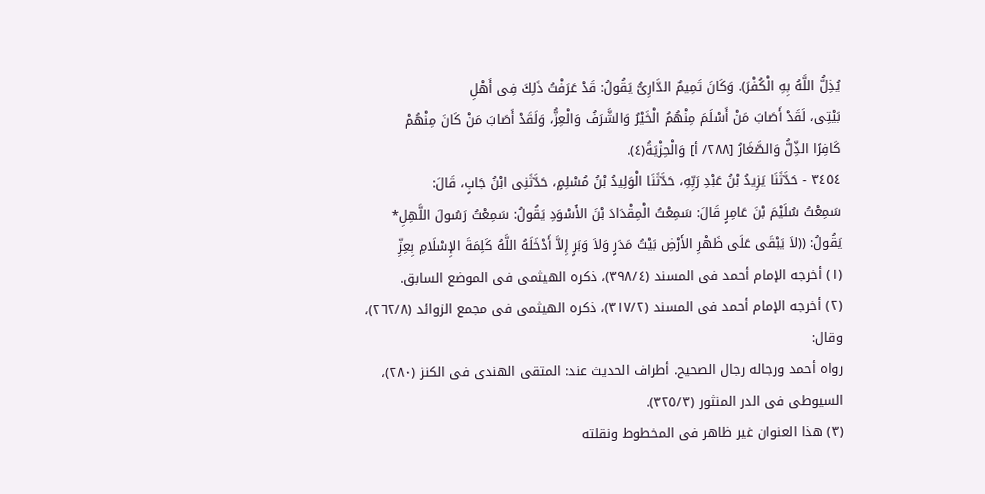يُذِلُّ اللَّهُ بِهِ الْكُفْرَ). وَكَانَ تَمِيمٌ الدَّارِىُّ يَقُولُ: قَدْ عَرَفْتُ ذَلِكَ فِى أَهْلِ
بَيْتِى، لَقَدْ أَصَابَ مَنْ أَسْلَمَ مِنْهُمُ الْخَيْرُ وَالشَّرَفُ وَالْعِزُّ، وَلَقَدْ أَصَابَ مَنْ كَانَ مِنْهُمْ
كَافِرًا الذِّلُّ وَالصَّغَارُ [٢٨٨/ أ] وَالْحِزْيَةُ(٤).
٣٤٥٤ - حَدَّثَنَا يَزِيدُ بْنُ عَبْدِ رَبِّهِ، حَدَّثَنَا الْوَلِيدُ بْنُ مُسْلِمٍ، حَدَّثَنِى ابْنُ جَابٍ، قَالَ:
سَمِعْتُ سُلَيْمَ بْنَ عَامِرٍ قَالَ: سَمِعْتُ الْمِقْدَادَ بْنَ الأَسْوَدِ يَقُولُ: سَمِعْتُ رَسُولَ اللَّهِلِ*
يَقُولُ: ((لاَ يَبْقَى عَلَى ظَهْرِ الأَرْضِ بَيْتُ مَدَرٍ وَلاَ وَبَرٍ إِلاَّ أَدْخَلَهُ اللَّهُ كَلِمَةَ الإِسْلَامِ بِعِزِّ
(١) أخرجه الإمام أحمد فى المسند (٣٩٨/٤)، ذكره الهيثمى فى الموضع السابق.
(٢) أخرجه الإمام أحمد فى المسند (٣١٧/٢)، ذكره الهيثمى فى مجمع الزوائد (٢٦٢/٨)، وقال:
رواه أحمد ورجاله رجال الصحيح. أطراف الحديث عند: المتقى الهندى فى الكنز (٢٨٠)،
السيوطى فى الدر المنثور (٣٢٥/٣).
(٣) هذا العنوان غير ظاهر فى المخطوط ونقلته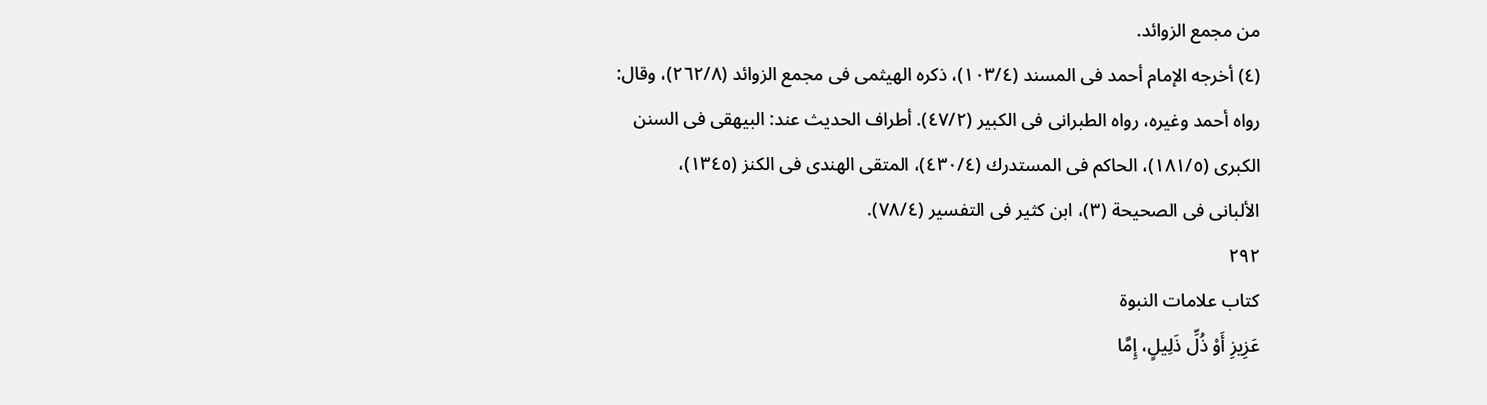من مجمع الزوائد.
(٤) أخرجه الإمام أحمد فى المسند (١٠٣/٤)، ذكره الهيثمى فى مجمع الزوائد (٢٦٢/٨)، وقال:
رواه أحمد وغيره، رواه الطبرانى فى الكبير (٤٧/٢). أطراف الحديث عند: البيهقى فى السنن
الكبرى (١٨١/٥)، الحاكم فى المستدرك (٤٣٠/٤)، المتقى الهندى فى الكنز (١٣٤٥)،
الألبانى فى الصحيحة (٣)، ابن كثير فى التفسير (٧٨/٤).
٢٩٢
کتاب علامات النبوة
عَزِيزِ أَوْ ذُلِّ ذَلِيلٍ، إِمَّا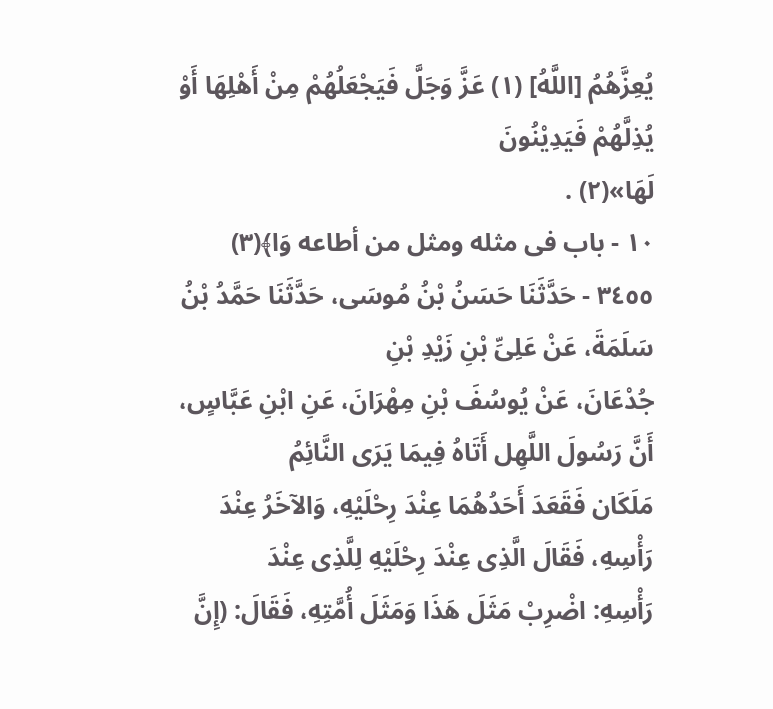يُعِزَّهُمُ [اللَّهُ] (١) عَزَّ وَجَلَّ فَيَجْعَلُهُمْ مِنْ أَهْلِهَا أَوْ يُذِلَّهُمْ فَيَدِيْنُونَ
لَھَا»(٢) .
١٠ - باب فى مثله ومثل من أطاعه وَا﴾(٣)
٣٤٥٥ - حَدَّثَنَا حَسَنُ بْنُ مُوسَى، حَدَّثَنَا حَمَّدُ بْنُ سَلَمَةَ، عَنْ عَلِىِّ بْنِ زَيْدِ بْنِ
جُدْعَانَ، عَنْ يُوسُفَ بْنِ مِهْرَانَ، عَنِ ابْنِ عَبَّاسٍ، أَنَّ رَسُولَ اللَّهِل أَتَاهُ فِيمَا يَرَى النَّائِمُ
مَلَكَان فَقَعَدَ أَحَدُهُمَا عِنْدَ رِحْلَيْهِ، وَالآخَرُ عِنْدَ رَأْسِهِ، فَقَالَ الَّذِى عِنْدَ رِحْلَيْهِ لِلَّذِى عِنْدَ
رَأْسِهِ: اضْرِبْ مَثَلَ هَذَا وَمَثَلَ أُمَّتِهِ، فَقَالَ: (إِنَّ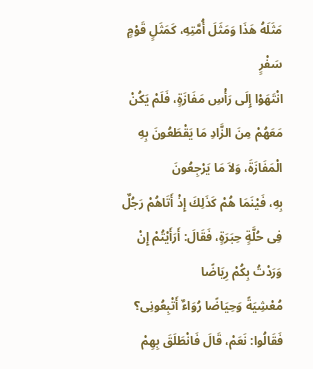مَثَلَهُ هَذَا وَمَثَلَ أُمَّتِهِ، كَمَثَلٍ قَوْمٍ سَفْرٍ
انْتَهَوْا إِلَى رَأْسِ مَفَازَةٍ، فَلَمْ يَكُنْ مَعَهُمْ مِنَ الزَّادِ مَا يَقْطَعُونَ بِهِ الْمَفَازَةَ، وَلاَ مَا يَرْجِعُونَ
بِهِ، فَيْنَمَا هُمْ كَذَلِكَ إِذْ أَتَاهُمْ رَجُلٌ فِى حُلَّةٍ حِبَرَةٍ، فَقَالَ: أَرَأَيْتُمْ إِنْ وَرَدْتُ بِكُمْ رِيَاضًا
مُعْشِيَةً وَحِيَاضًا رُوَاءٌ أَتْبِعُونِى؟ فَقَالُوا: نَعَمْ، قَالَ فَانْطَلَقَ بِهِمْ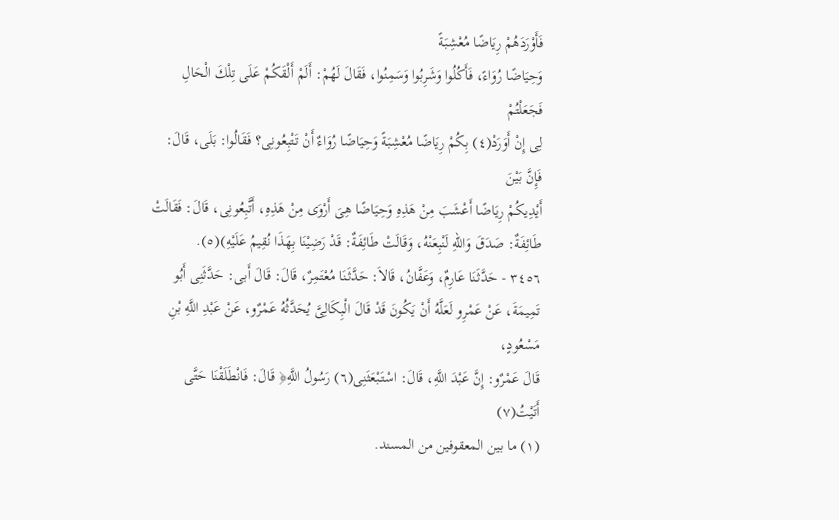فَأَوْرَدَهُمْ رِيَاضًا مُعْشِبَةً
وَحِيَاضًا رُوَاءً، فَأَكُلُوا وَشَرِبُوا وَسَمِنُوا، فَقَالَ لَهُمْ: أَلَمْ أَلْقَكُمْ عَلَى تِلْكَ الْحَالِ فَجَعَلْتُمْ
لِى إِنْ أَوَرَدْ(٤) بِكُمْ رِيَاضًا مُعْشِبَةً وَحِيَاضًا رُوَاءٌ أَنْ تَتْبِعُونِى؟ فَقَالُوا: بَلَى، قَالَ: فَإِنَّ بَيْنَ
أَيْدِيكُمْ رِيَاضًا أَعْشَبَ مِنْ هَذِهِ وَحِيَاضًا هِىَ أَرْوَى مِنْ هَذِهِ، أَتَّبِعُونِى، قَالَ: فَقَالَتْ
طَائِفَةٌ: صَدَقَ وَاللّهِ لَنْبِعَنْهُ، وَقَالَتْ طَائِفَةٌ: قَدْ رَضِيْنَا بِهَذَا نُقِيمُ عَلَيْهِ)(٥).
٣٤٥٦ - حَدَّثَنَا عَارِمٌ، وَعَفَّانُ، قَالاَ: حَدَّثَنَا مُعْتَمِرٌ، قَالَ: قَالَ أَبى: حَدَّثَنِى أَبُو
تَمِيمَةَ، عَنْ عَمْرِو لَعَلَّهُ أَنْ يَكُونَ قَدْ قَالَ الْبِكَالِىَّ يُحَدَّثُهُ عَمْرٌو، عَنْ عَبْدِ اللَّهِ بْنِ مَسْعُودٍ،
قَالَ عَمْرٌو: إِنَّ عَبْدَ اللَّهِ، قَالَ: اسْتَبْعَثَنِى(٦) رَسُولُ اللَّهِ﴿ قَالَ: فَانْطَلَقْنَا حَتَّى أَتَيْتُ(٧)
(١) ما بين المعقوفين من المسند.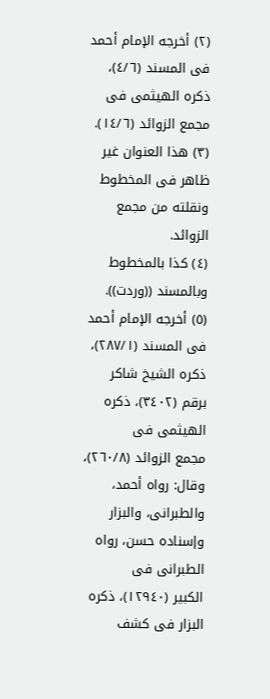(٢) أخرجه الإمام أحمد فى المسند (٤/٦)، ذكره الهيثمى فى مجمع الزوائد (١٤/٦).
(٣) هذا العنوان غير ظاهر فى المخطوط ونقلته من مجمع الزوائد.
(٤) كذا بالمخطوط وبالمسند ((وردت)).
(٥) أخرجه الإمام أحمد فى المسند (٢٨٧/١)، ذكره الشيخ شاكر برقم (٣٤٠٢)، ذكره الهيثمى فى
مجمع الزوائد (٢٦٠/٨)، وقال: رواه أحمد، والطبرانى، والبزار وإسناده حسن، رواه الطبرانى فى
الكبير (١٢٩٤٠)، ذكره البزار فى كشف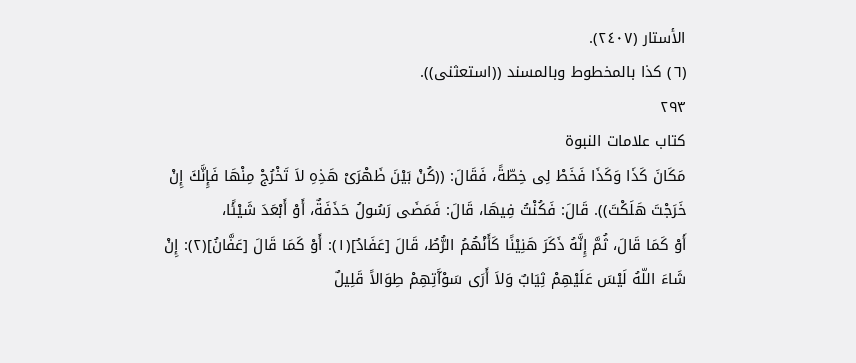الأستار (٢٤٠٧).
(٦) كذا بالمخطوط وبالمسند ((استعثنى)).
٢٩٣
كتاب علامات النبوة
مَكَانَ كَذَا وَكَذَا فَخَطْ لِى خِطّةً، فَقَالَ: ((كُنْ بَيْنَ ظَهْرَىْ هَذِهِ لاَ تَخْرُجْ مِنْهَا فَإِنَّكَ إِنْ
خَرَجْتَ هَلَكْتَ)). قَالَ: فَكُنْتُ فِيهَا، قَالَ: فَمَضَى رَسُولُ حَذَفَةٌ، أَوْ أَبْعَدَ شَيْئًا،
أَوْ كَمَا قَالَ، ثُمَّ إِنَّهُ ذَكَرَ هَنِيْنًا كَأَنْهُمُ الرُّطُ، قَالَ [عَفَادُ](١): أَوْ كَمَا قَالَ [عَفَّانُ](٢): إِنْ
شَاءَ اللّهُ لَيْسَ عَلَيْهِمْ ثِيَابٌ وَلاَ أَرَى سَوْآَتِهِمْ طِوَالاً قَلِيلٌ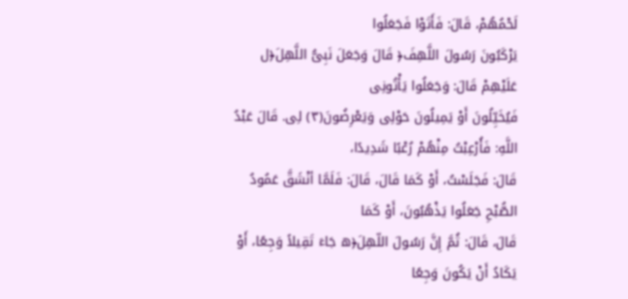لَحْمُهُمْ، قَالَ: فَأَتَوْا فَجَعَلُوا
يَرْكَبُونَ رَسُولَ اللَّهِفَ﴿ قَالَ وَجَعَلَ نَبِىُّ اللَّهِلَ﴿ل عَلَيْهِمْ قَالَ: وَجَعَلُوا يَأْتُونِى
فَيُخَيِّلُونَ أَوْ يَمِيلُونَ حَوْلِى وَيَعْرِضُونَ(٣) لِى. قَالَ عَبْدُ اللَّهِ: فَأُرْعِبْتُ مِنْهُمْ رُعْبًا شَدِيدًا،
قَالَ: فَجَلَسْتُ، أَوْ كَمَا قَالَ، قَالَ: فَلَمَّا أنْشَقَّ عَمُودُ الصُّبْحِ جَعَلُوا يَذْهُبُونَ، أَوْ كَمَا
قَالَ، قَالَ: ثُمَّ إِنَّ رَسُولَ اللّهِلَ﴿ه جَاءَ تَقِيلاً وَجِعًا، أَوْ يَكَادُ أَنْ يَكُونَ وَجِعًا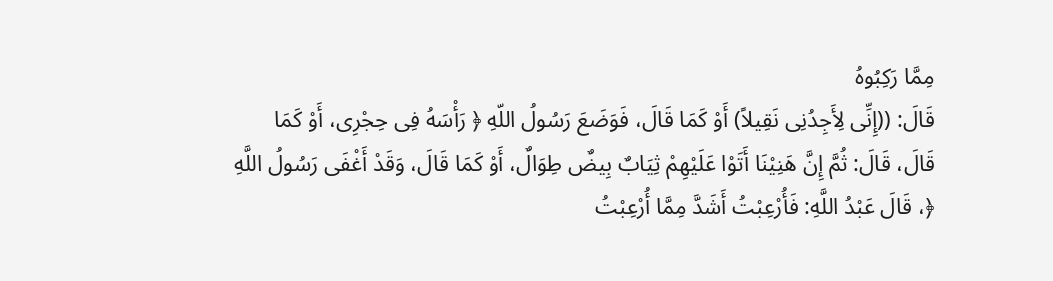مِمَّا رَكِبُوهُ
قَالَ: ((إِنِّى لِأَجِدُنِى نَقِيلاً) أَوْ كَمَا قَالَ، فَوَضَعَ رَسُولُ اللّهِ ﴿ رَأْسَهُ فِى حِجْرِى، أَوْ كَمَا
قَالَ، قَالَ: ثُمَّ إِنَّ هَنِيْنَا أَتَوْا عَلَيْهِمْ ثِيَابٌ بِيضٌ طِوَالٌ، أَوْ كَمَا قَالَ، وَقَدْ أَغْفَى رَسُولُ اللَّهِ
﴿، قَالَ عَبْدُ اللَّهِ: فَأُرْعِبْتُ أَشَدَّ مِمَّا أُرْعِبْتُ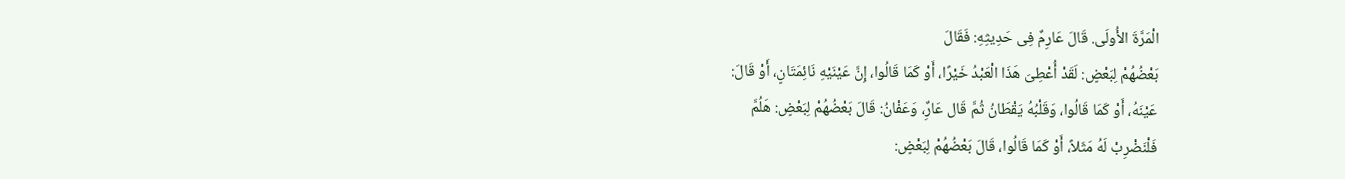الْمَرَّةَ الأُولَى. قَالَ عَارِمٌ فِى حَدِيثِهِ: فَقَالَ
بَعْضُهُمْ لِبَعْضٍ: لَقَدْ أُعْطِىَ هَذَا الْعَبْدُ خَيْرًا، أَوْ كَمَا قَالُوا، إِنَّ عَيْنَيْهِ نَائِمَتَانٍ، أَوْ قَالَ:
عَيْنَهُ، أَوْ كَمَا قَالُوا، وَقَلْبُهُ يَقْطَانُ ثُمَّ قَال عَارٌِ، وَعَفْانُ: قَالَ بَعْضُهُمْ لِبَعْضٍ: هَلُمَّ
فَلْنَضْرِبْ لَهُ مَثَلاً، أَوْ كَمَا قَالُوا، قَالَ بَعْضُهُمْ لِبَعْضٍ: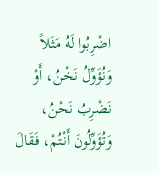اضْرِبُوا لَهُ مَثَلاً وَنُؤَوِّلُ نَخْنُ، أَوْ
نَضْرِبُ نَحْنُ، وَتُؤَوِّلُونَ أَنْتُمْ، فَقَالَ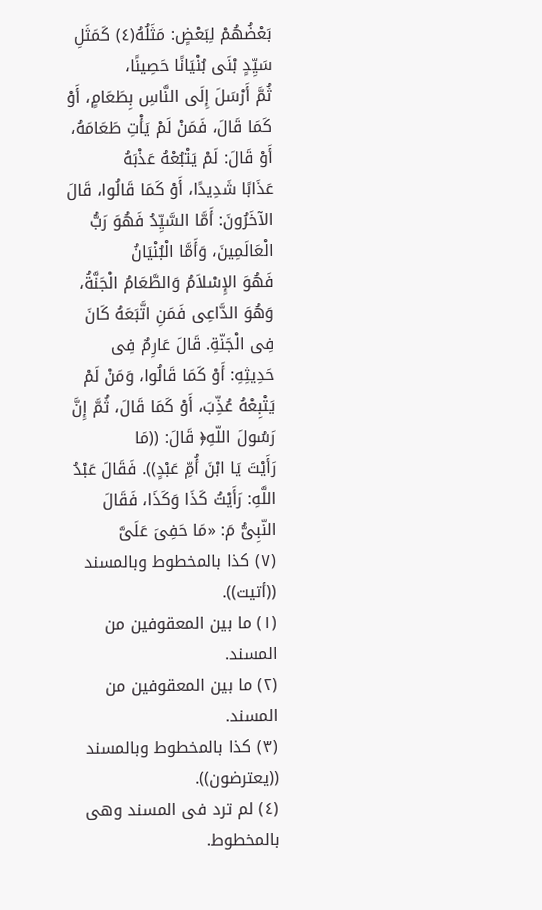بَعْضُهُمْ لِبَعْضٍ: مَثَلُهُ(٤) كَمَثَلِ سَيِّدٍ بْنَى بُنْيَانًا حَصِينًا،
ثُمَّ أَرْسَلَ إِلَى النَّاسِ بِطَعَامٍ، أَوْ كَمَا قَالَ، فَمَنْ لَمْ يَأْتِ طَعَامَهُ، أَوْ قَالَ: لَمْ يَتْبُعْهُ عَذْبَهُ
عَذَابًا شَدِيدًا، أَوْ كَمَا قَالُوا، قَالَ الآخَرُونَ: أَمَّا السَّيِّدُ فَهُوَ رَبُّ الْعَالَمِينَ، وَأَمَّا الْبُنْيَانُ
فَهُوَ الإِسْلاَمُ وَالطَّعَامُ الْجَنَّةُ، وَهُوَ الدَّاعِى فَمَنِ اتَّبَعَهُ كَانَ فِى الْجَنّةِ. قَالَ عَارِمٌ فِى
حَدِيثِهِ: أَوْ كَمَا قَالُوا، وَمَنْ لَمْ يَتْبِعْهُ عُذِّبَ، أَوْ كَمَا قَالَ، ثُمَّ إِنَّ رَسُولَ اللّهِ﴿ قَالَ: ((مَا
رَأَيْتَ يَا ابْنَ أُمِّ عَبْدٍ)). فَقَالَ عَبْدُ اللَّهِ: رَأَيْتُ كَذَا وَكَذَا، فَقَالَ النّبِىُّ مَ: «مَا حَفِىَ عَلَىَّ
(٧) كذا بالمخطوط وبالمسند ((أتيت)).
(١) ما بين المعقوفين من المسند.
(٢) ما بين المعقوفين من المسند.
(٣) كذا بالمخطوط وبالمسند ((يعترضون)).
(٤) لم ترد فى المسند وهى بالمخطوط.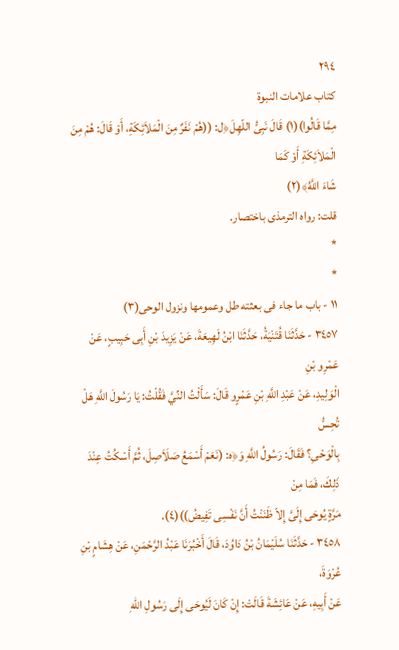٢٩٤
كتاب علامات النبوة
مِمَّا قَالُوا)(١) قَالَ نَبِىُّ اللّهِلَ﴿ل: ((هُمْ نَفَرٌ مِنَ الْمَلاَئِكَةِ، أَوْ قَالَ: هُمْ مِنَ الْمَلاَئِكَةِ أَوْ كَمَا
شَاءَ اللَّهُ﴾(٢)
قلت: رواه الترمذى باختصار.
*
*
١١ - باب ما جاء فى بعثته طل وعمومها ونزول الوحى(٣)
٣٤٥٧ - حَدَّثَنَا قُتَنْيَةُ، حَدَّثَنَا ابْنُ لَهِيعَةَ، عَنْ يَزِيدَ بْنِ أَبِى حَبِيبٍ، عَنْ عَمْرِو بْنِ
الْوَلِيدِ، عَنْ عَبْدِ اللَّهِ بْنِ عَمْرٍو قَالَ: سَأَلْتُ النِّيَّ فَقُلْتُ: يَا رَسُولَ اللَّهِ هَلْ تُحِسُّ
بِالْوَحْىِ؟ فَقَالَ: رَسُولُ اللَّهِ وَ﴿ه: (نَعَمْ أَسْمَعُ صَلَاَصِلَ، ثُمَّ أَسْكُتُ عِنْدَ ذَلِكَ، فَمَا مِنْ
مَرَّةٍ يُوحَى إِلَىَّ إِلاّ ظَنَنْتُ أَنَّ نَفْسِى تَفِيضُ))(٤).
٣٤٥٨ - حَدَّثَنَا سُلَيْمَانُ بْنُ دَاوُدَ، قَالَ أَخْبُرَنَا عَبْدُ الرَّحْمَنِ، عَنْ هِشَامٍ بْنِ عُرْوَةَ،
عَنْ أَبِيهِ، عَنْ عَائِشَةَ قَالَتْ: إِنْ كَانَ لَيُوحَى إِلَى رَسُولِ اللّهِ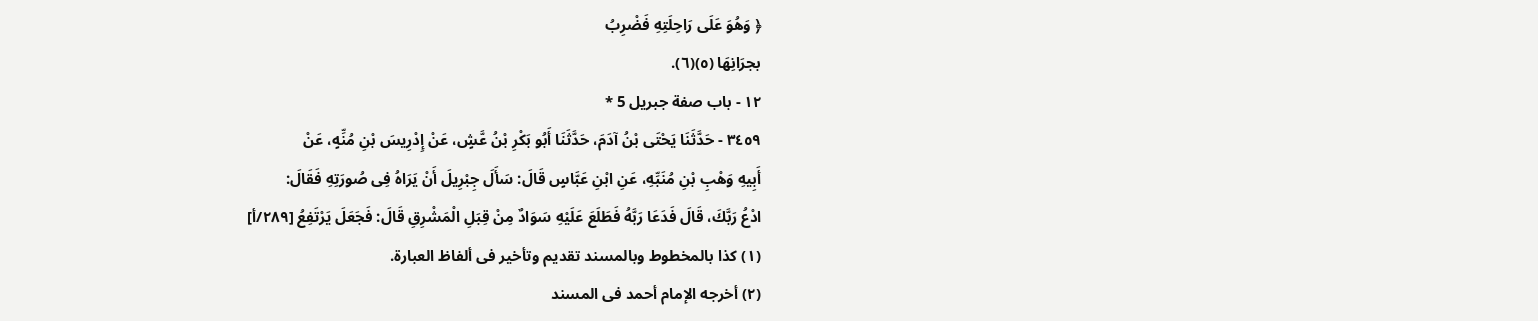﴿ وَهُوَ عَلَى رَاحِلَتِهِ فَضْرِبُ
بجرَانِهَا (٥)(٦).
١٢ - باب صفة جبريل 5 *
٣٤٥٩ - حَدَّثَنَا يَحْتَى بْنُ آدَمَ، حَدَّثَنَا أَبُو بَكْرِ بْنُ عَّشٍ، عَنْ إِدْرِيسَ بْنِ مُنِّهٍ، عَنْ
أَبِيهِ وَهْبِ بْنِ مُنَبِّهِ، عَنِ ابْنِ عَبَّاسٍ قَالَ: سَأَلَ جِبْرِيلَ أَنْ يَرَاهُ فِى صُورَتِهِ فَقَالَ:
ادْعُ رَبَّكَ، قَالَ فَدَعَا رَبَّهُ فَطَلَعَ عَلَيْهِ سَوَادٌ مِنْ قِبَلِ الْمَشْرِقِ قَالَ: فَجَعَلَ يَرْتَفِعُ [٢٨٩/أ]
(١) كذا بالمخطوط وبالمسند تقديم وتأخير فى ألفاظ العبارة.
(٢) أخرجه الإمام أحمد فى المسند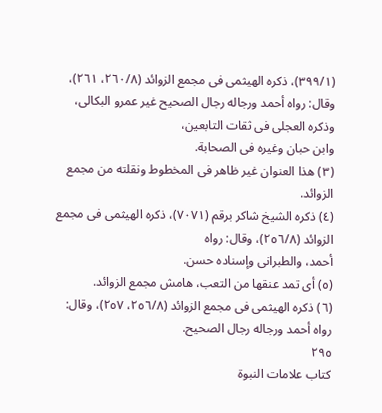(٣٩٩/١)، ذكره الهيثمى فى مجمع الزوائد (٢٦٠/٨، ٢٦١)،
وقال: رواه أحمد ورجاله رجال الصحيح غير عمرو البكالى، وذكره العجلى فى ثقات التابعين،
وابن حبان وغيره فى الصحابة.
(٣) هذا العنوان غير ظاهر فى المخطوط ونقلته من مجمع الزوائد.
(٤) ذكره الشيخ شاكر برقم (٧٠٧١)، ذكره الهيثمى فى مجمع الزوائد (٢٥٦/٨)، وقال: رواه
أحمد، والطبرانى وإسناده حسن.
(٥) أى تمد عنقها من التعب، هامش مجمع الزوائد.
(٦) ذكره الهيثمى فى مجمع الزوائد (٢٥٦/٨، ٢٥٧)، وقال: رواه أحمد ورجاله رجال الصحيح.
٢٩٥
كتاب علامات النبوة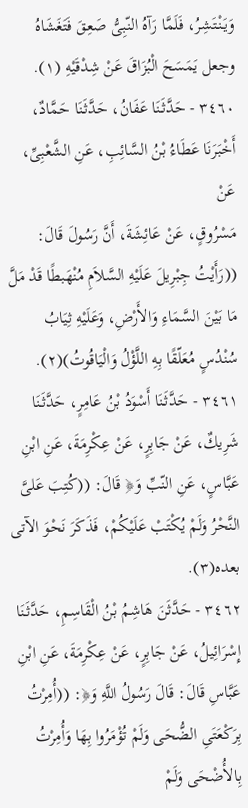وَيَنْتَشِرُ، فَلَمَّا رَآهُ النّبِىُّ صَعِقَ فَتَغَشَاهُ وجعل يَمَسَحَ الْبُزَاقَ عَنْ شِدْقَيْهِ (١).
٣٤٦٠ - حَدَّثَنَا عَفَانُ، حَدَّثَنَا حَمَّادٌ، أَخْبَرَنَا عَطَاءُ بْنُ السَّائِبِ، عَنِ الشَّعْبِىِّ، عَنْ
مَسْرُوقٍ، عَنْ عَائِشَةَ، أَنَّ رَسُولَ قَالَ: ((رَأَيْتُ جِبْرِيلَ عَلَيْهِ السَّلاَمِ مُنْهَبطًا قَدْ مَلَّ
مَا بَيْنَ السَّمَاءِ وَالأَرْضِ، وَعَلَيْهِ ثِيَابُ سُنْدُسٍ مُعَلّقًا بِهِ اللَّؤْلُ وَالْيَاقُوتُ)(٢).
٣٤٦١ - حَدَّثَنَا أَسْوَدُ بْنُ عَامِرٍ، حَدَّثَنَا شَرِيكٌ، عَنْ جَابِرٍ، عَنْ عِكْرِمَةَ، عَنِ ابْنِ
عَبَّاسٍ، عَنِ النّبِّ وَ﴿ قَالَ: ((كُتِبَ عَلىَّ النَّحْرُ وَلَمْ يُكْتَبْ عَلَيْكُمْ، فَذَكَرَ نَحْوَ الآتى
بعده(٣).
٣٤٦٢ - حَدَّثَنَ هَاشِمُ بْنُ الْقَاسِمِ، حَدَّثَنَا إِسْرَائِيلُ، عَنْ جَابِرٍ، عَنْ عِكْرِمَةَ، عَنِ ابْنِ
عَبَّاسِ قَالَ: قَالَ رَسُولُ اللَّهِ وَ﴿: ((أُمِرْتُ بِرَكْعَتَىِ الضُّحَى وَلَمْ تُؤْمَرُوا بِهَا وَأُمِرْتُ
بِالأُضْحَى وَلَمْ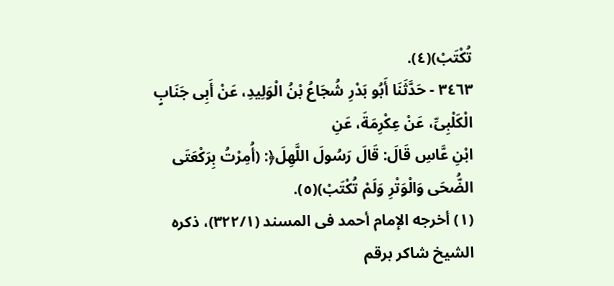تُكْتَبْ)(٤).
٣٤٦٣ - حَدَّثَنَا أَبُو بَدْرِ شُجَاعُ بْنُ الْوَلِيدِ، عَنْ أَبِى جَنَابٍ الْكَلْبِىِّ، عَنْ عِكْرِمَةَ، عَنِ
ابْنِ عَّاسِ قَالَ: قَالَ رَسُولَ اللَّهِلَ﴿: (أُمِرْتُ بِرَكْعَتَى الضُّحَى وَالْوَتْرِ وَلَمْ تُكْتَبْ)(٥).
(١) أخرجه الإمام أحمد فى المسند (٣٢٢/١)، ذكره الشيخ شاكر برقم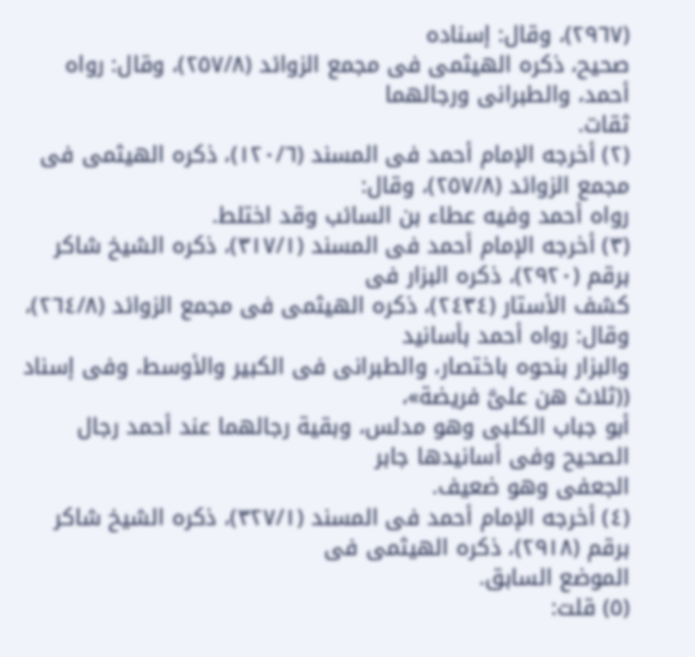(٢٩٦٧)، وقال: إسناده
صحيح، ذكره الهيثمى فى مجمع الزوائد (٢٥٧/٨)، وقال: رواه أحمد، والطبرانى ورجالهما
ثقات.
(٢) أخرجه الإمام أحمد فى المسند (١٢٠/٦)، ذكره الهيثمى فى مجمع الزوائد (٢٥٧/٨)، وقال:
رواه أحمد وفيه عطاء بن السائب وقد اختلط.
(٣) أخرجه الإمام أحمد فى المسند (٣١٧/١)، ذكره الشيخ شاكر برقم (٢٩٢٠)، ذكره البزار فى
كشف الأستار (٢٤٣٤)، ذكره الهيثمى فى مجمع الزوائد (٢٦٤/٨)، وقال: رواه أحمد بأسانيد
والبزار بنحوه باختصار، والطبرانى فى الكبير والأوسط، وفى إسناد ((ثلاث هن علىَّ فريضة»،
أبو جباب الكلبى وهو مدلس، وبقية رجالهما عند أحمد رجال الصحيح وفى أسانيدها جابر
الجعفى وهو ضعيف.
(٤) أخرجه الإمام أحمد فى المسند (٣٢٧/١)، ذكره الشيخ شاكر برقم (٢٩١٨)، ذكره الهيثمى فى
الموضع السابق.
(٥) قلت: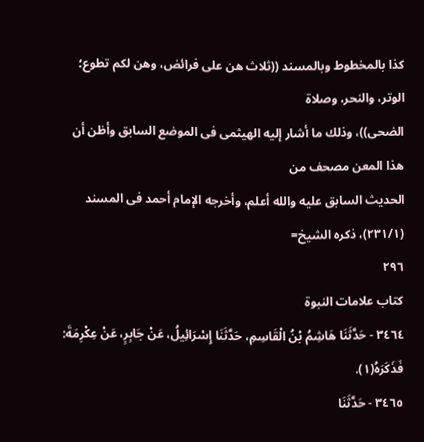كذا بالمخطوط وبالمسند ((ثلاث هن على فرائض، وهن لكم تطوع؛ الوتر، والنحر، وصلاة
الضحى))، وذلك ما أشار إليه الهيثمى فى الموضع السابق وأظن أن هذا المعن مصحف من
الحديث السابق عليه والله أعلم، وأخرجه الإمام أحمد فى المسند (٢٣١/١)، ذكره الشيخ=
٢٩٦
کتاب علامات النبوة
٣٤٦٤ - حَدَّثَنَا هَاشِمُ بْنُ الْقَاسِمِ، حَدَّثَنَا إِسْرَائِيلُ، عَنْ جَابِرٍ، عَنْ عِكْرِمَةَ:
فَذَكَرَهُ(١).
٣٤٦٥ - حَدَّثَنَا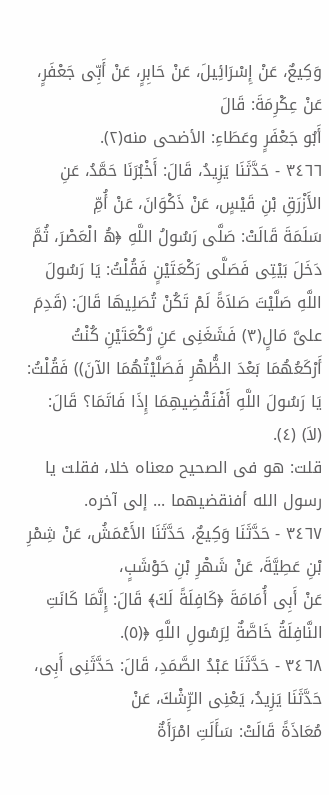وَكِيعٌ، عَنْ إِسْرَائِيلَ، عَنْ حَابِرٍ، عَنْ أَبِّى جَعْفَرٍ، عَنْ عِكْرِمَةَ: قَالَ
أَبُو جَعْفَرٍ وعَطَاءِ: الأضحى منه(٢).
٣٤٦٦ - حَدَّثَنَا يَزِيدُ، قَالَ: أَخْبُرَنَا حَمَّدُ، عَنِ الأَزْرَقِ بْنِ قَيْسٍ، عَنْ ذَكْوَانَ، عَنْ أُمِّ
سَلَمَةَ قَالَتْ: صَلَّى رَسُولُ اللَّهِ ﴿هُ الْعَصْرَ، ثُمَّ دَخَلَ بَيْتِى فَصَلَّى رَكْعَتَيْنٍ فَقُلْتُ: يَا رَسُولَ
اللَّهِ صَلَّيْتَ صَلاَةً لَمْ تَكُنْ تُصَلِيهَا قَالَ: (قَدِمَ علىَّ مَالٍ(٣) فَشَغَنِى عَنِ رَّكْعَتَيْنِ كُنْتُ
أَرْكَعُهُمَا بَعْدَ الظُّهْرِ فَصَلَّيْتُهُمَا الآنَ)) فَقُلْتُ: يَا رَسُولَ اللَّهِ أَفْنَقْضِيهِمَا إِذَا فَاتَمَا؟ قَالَ:
(لاَ) (٤).
قلت: هو فى الصحيح معناه خلا، فقلت يا رسول الله أفنقضيهما ... إلى آخره.
٣٤٦٧ - حَدَّثَنَا وَكِيعٌ، حَدَّثَنَا الأَعْمَشُ، عَنْ شِمْرِ بْنِ عَطِيَّةَ، عَنْ شَهْرِ بْنِ حَوْشَبٍ،
عَنْ أَبِى أُمَامَةَ ﴿كَافِلَةً لَكَ﴾ قَالَ: إِنَّمَا كَانَتِ النَّافِلَةُ خَاصَّةٌ لِرَسُولِ اللَّهِ ﴿(٥).
٣٤٦٨ - حَدَّثَنَا عَبْدُ الصَّمَدِ، قَالَ: حَدَّثَنِى أَبِى، حَدَّثَنَا يَزِيدُ، يَعْنِى الرِّشْكَ، عَنْ
مُعَاذَةً قَالَتْ: سَأَلَتِ امْرَأَةٌ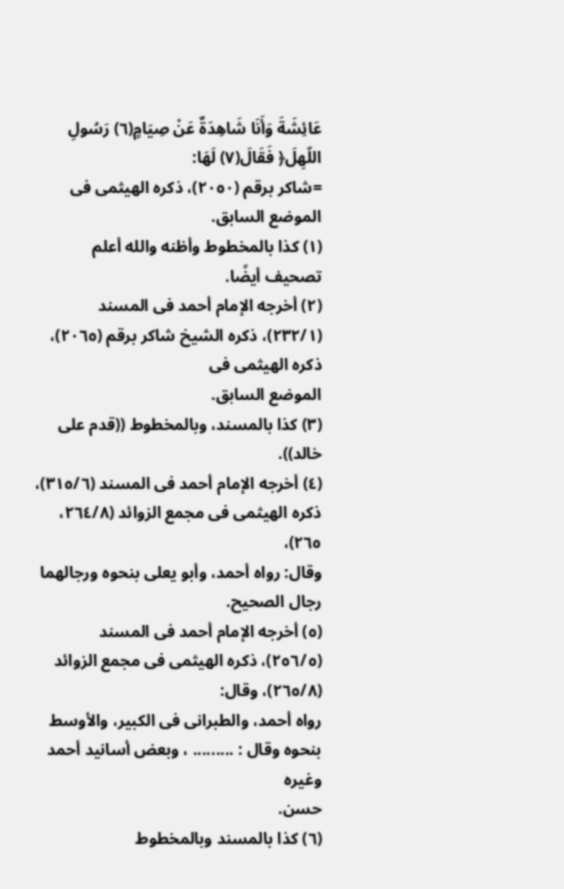عَائِشَةَ وَأَنَا شَاهِدَةٌ عَنْ صِيَامٍ(٦) رَسُولِ اللّهِلَ﴿ فَقَالَ(٧) لَهَا:
=شاكر برقم (٢٠٥٠)، ذكره الهيثمى فى الموضع السابق.
(١) كذا بالمخطوط وأظنه والله أعلم تصحيف أيضًا.
(٢) أخرجه الإمام أحمد فى المسند (٢٣٢/١)، ذكره الشيخ شاكر برقم (٢٠٦٥)، ذكره الهيثمى فى
الموضع السابق.
(٣) كذا بالمسند، وبالمخطوط ((قدم على خالد)).
(٤) أخرجه الإمام أحمد فى المسند (٣١٥/٦)، ذكره الهيثمى فى مجمع الزوائد (٢٦٤/٨، ٢٦٥)،
وقال: رواه أحمد، وأبو يعلى بنحوه ورجالهما رجال الصحيح.
(٥) أخرجه الإمام أحمد فى المسند (٢٥٦/٥)، ذكره الهيثمى فى مجمع الزوائد (٢٦٥/٨)، وقال:
رواه أحمد، والطبرانى فى الكبير، والأوسط بنحوه وقال : ......... ، وبعض أسانيد أحمد وغيره
حسن.
(٦) كذا بالمسند وبالمخطوط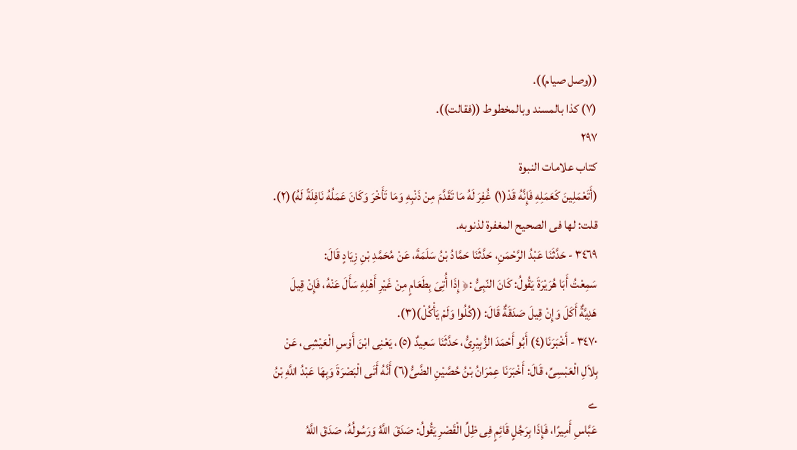((وصل صيام)).
(٧) كذا بالمسند وبالمخطوط ((فقالت)).
٢٩٧
كتاب علامات النبوة
(أَتَعْمَلِينَ كَعَمَلِهِ فَإِنَّهُ قَدْ(١) غُفِرَ لَهُ مَا تَقَدَّمَ مِنْ ذَنْبِهِ وَمَا تَأَخْرَ وَكَانَ عَمَلُهُ نَافِلَةً لَهُ)(٢).
قلت: لها فى الصحيح المغفرة لذنوبه.
٣٤٦٩ - حَدَّثَنَا عَبْدُ الرَّحْمَنِ، حَدَّثَنَا حَمَّادُ بْنُ سَلَمَةَ، عَنْ مُحَمَّدِ بْنِ زِيَادٍ قَالَ:
سَمِعْتُ أَبَا هُرَيْرَةَ يَقُولُ: كَانَ النّبِىُّ :﴿ إِذَا أُتِىَ بِطَعَامٍ مِنْ غَيْرِ أَهْلِهِ سَأَلَ عَنْهُ، فَإِنْ قِيلَ
هَدِيَّةٌ أَكَلَ وَإِنْ قِيلَ صَدَقَةٌ قَالَ: ((كُلُوا وَلَمْ يَأْكُلْ)(٣).
٣٤٧٠ - أَخْبَرَنَا(٤) أَبُو أَحْمَدَ الزُّبِيْرِىُّ، حَدَّثَنَا سَعِيدٌ (٥)، يَعْنِى ابْنَ أَوْسِ الْعَيْشِى، عَنْ
بِلاَلِ الْعَبْسِىِّ، قَالَ: أَخْبَرَنَا عِمْرَانُ بْنُ حُصَّيْنِ الضَّىُّ(٦) أَنَّهُ أَتَى الْبَصْرَةَ وَبِهَا عَبْدُ اللَّهِ بْنُ
ے
عَبَّاسِ أَمِيرًا، فَإِذَا بِرَجُلٍ قَائِمٍ فِى ظِلِّ الْقَصْرِ يَقُولُ: صَدَقَ اللَّهُ وَرَسُولُهُ، صَدَقَ اللَّهُ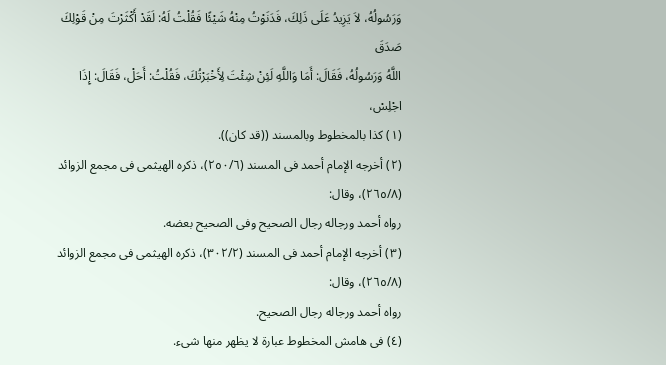وَرَسُولُهُ، لاَ يَزِيدُ عَلَى ذَلِكَ، فَدَنَوْتُ مِنْهُ شَيْئًا فَقُلْتُ لَهُ: لَقَدْ أَكْثَرْتَ مِنْ قَوْلِكَ صَدَقَ
اللَّهُ وَرَسُولُهُ، فَقَالَ: أَمَا وَاللَّهِ لَئِنْ شِئْتَ لِأَخْبَرْتُكَ، فَقُلْتُ: أَحَلْ، فَقَالَ: إِذَا اجْلِسْ،
(١) كذا بالمخطوط وبالمسند ((قد كان)).
(٢) أخرجه الإمام أحمد فى المسند (٢٥٠/٦)، ذكره الهيثمى فى مجمع الزوائد (٢٦٥/٨)، وقال:
رواه أحمد ورجاله رجال الصحيح وفى الصحيح بعضه.
(٣) أخرجه الإمام أحمد فى المسند (٣٠٢/٢)، ذكره الهيثمى فى مجمع الزوائد (٢٦٥/٨)، وقال:
رواه أحمد ورجاله رجال الصحيح.
(٤) فى هامش المخطوط عبارة لا يظهر منها شىء.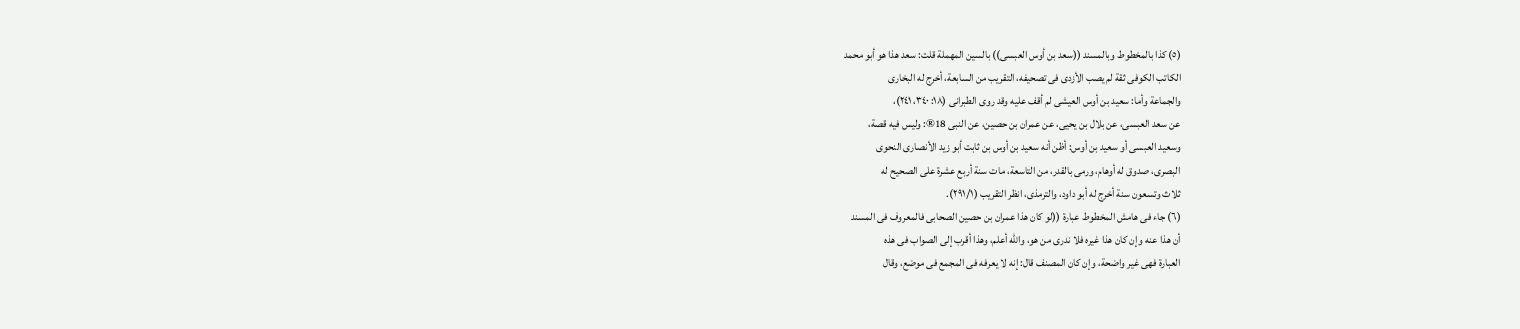(٥) كذا بالمخطوط وبالمسند ((سعد بن أوس العبسى)) بالسين المهملة قلت: سعد هذا هو أبو محمد
الكاتب الكوفى ثقة لم يصب الأزدى فى تصحيفه، التقريب من السابعة، أخرج له البخارى
والجماعة وأما: سعيد بن أوس العيشى لم أقف عليه وقد روى الطبرانى (١٨: ٣٤٠، ٢٤١)،
عن سعد العبسى، عن بلال بن يحيى، عن عمران بن حصين، عن النبى 18®: وليس فيه قصة،
وسعيد العبسى أو سعيد بن أوس: أظن أنه سعيد بن أوس بن ثابت أبو زيد الأنصارى النحوى
البصرى، صدوق له أوهام، ورمى بالقدر، من التاسعة، مات سنة أربع عشرة على الصحيح له
ثلاث وتسعون سنة أخرج له أبو داود، والترمذى، انظر التقريب (٢٩١/١).
(٦) جاء فى هامش المخطوط عبارة ((لو كان هذا عمران بن حصين الصحابى فالمعروف فى المسند
أن هذا عنه وإن كان هذا غيره فلا ندرى من هو، والله أعلم، وهذا أقرب إلى الصواب فى هذه
العبارة فهى غير واضحة، وإن كان المصنف قال: إنه لا يعرفه فى المجمع فى موضع، وقال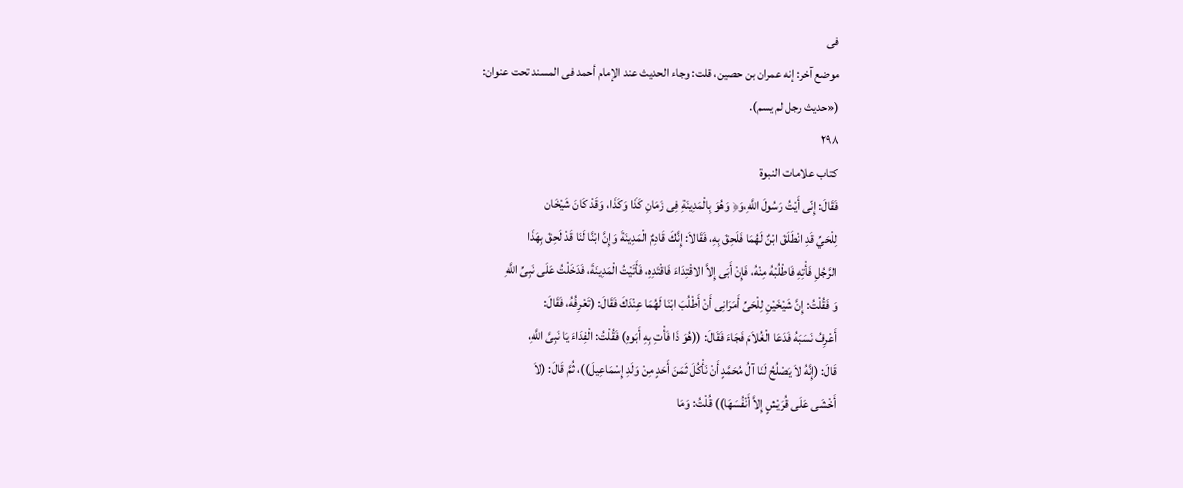فى
موضع آخر: إنه عمران بن حصين، قلت: وجاء الحديث عند الإمام أحمد فى المسند تحت عنوان:
(«حديث رجل لم يسم).
٢٩٨
كتاب علامات النبوة
فَقَالَ: إِنّى أَيْتُ رَسُولَ اللَّهِ،وَ﴿ وَهُوَ بِالْمَدِينَةِ فِى زَمَانِ كَذَا وَكَذَا، وَقَدْ كَانَ شَيْخَان
لِلْحَيِّ قَدِ انْطَلَقَ ابْنٌ لَهُمَا فَلَحِقَ بِهِ، فَقَالاَ: إِنَّكَ قَادِمٌ الْمَدِينَةَ وَإِنَّ ابْنَّا لَنَا قَدْ لَحِقَ بِهَذَا
الرَّجُلِ فَأْتِهِ فَاطْلُبْهُ مِنْهُ، فَإِنْ أَبَى إِلاَّ الاقْتِدَاءَ فَاقْتَدِهِ، فَأَتَيْتُ الْمَدِينَةَ، فَدَخَلْتُ عَلَى نَبِىِّ اللَّهِ
وَ فَقُلْتُ: إِنَّ شَيْخَيْنِ لِلْحَىِّ أَمَرَانِى أَنْ أَطْلُبَ ابْنَا لَهُمَا عِنْدَكَ فَقَالَ: (تَعْرِفُهُ، فَقَالَ:
أَعْرِفُ نَسَبَهُ فَدَعَا الْغُلاَمَ فَجَاءَ فَقَالَ: ((هُوَ ذَا فَأْتِ بِهِ أَبَوهِ) فَقُلْتُ: الْفِدَاءَ يَا نَبِىَّ اللَّهِ،
قَالَ: (إِنَّهُ لاَ يَصْلُحُ لَنَا آلُ مُحَمَّدٍ أَنْ نَأْكُلَ ثَمَنَ أَحَدٍ مِنْ وَلَدِ إِسْمَاعِيلَ))، ثُمَّ قَالَ: (لاَ
أَخْشَى عَلَى قُرَيْشٍ إِلاَّ أَنْفُسَهَا)) قُلْتُ: وَمَا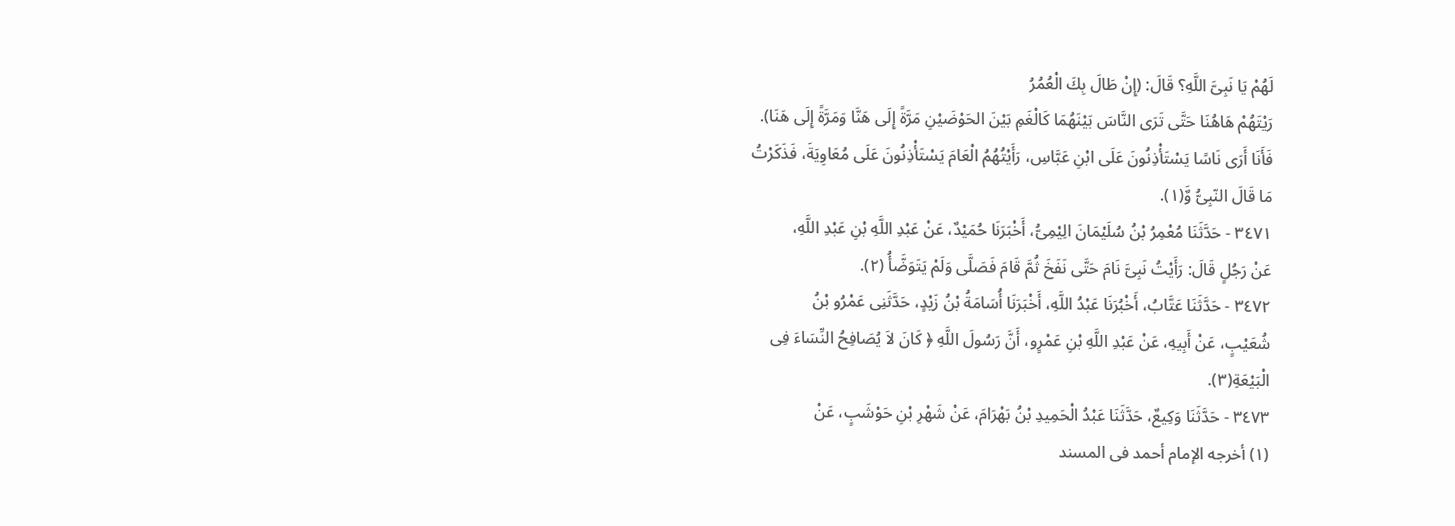لَهُمْ يَا نَبِىَّ اللَّهِ؟ قَالَ: (إِنْ طَالَ بِكَ الْعُمُرُ
رَيْتَهُمْ هَاهُنَا حَتَّى تَرَى النَّاسَ بَيْنَهُمَا كَالْغَمِ بَيْنَ الحَوْضَيْنِ مَرَّةً إِلَى هَنَّا وَمَرَّةً إِلَى هَنَا).
فَأَنَا أَرَى نَاسًا يَسْتَأْذِنُونَ عَلَى ابْنِ عَبَّاسِ، رَأَيْتُهُمُ الْعَامَ يَسْتَأْذِنُونَ عَلَى مُعَاوِيَةَ، فَذَكَرْتُ
مَا قَالَ النّبِىُّ وٌَ(١).
٣٤٧١ - حَدَّثَنَا مُعْمِرُ بْنُ سُلَيْمَانَ الِيْمِىُّ، أَخْبَرَنَا حُمَيْدٌ، عَنْ عَبْدِ اللَّهِ بْنِ عَبْدِ اللَّهِ،
عَنْ رَجُلٍ قَالَ: رَأَيْتُ نَبِىَّ نَامَ حَتَّى نَفَخَ ثُمَّ قَامَ فَصَلَّى وَلَمْ يَتَوَضَّأُ (٢).
٣٤٧٢ - حَدَّثَنَا عَتَّابُ، أَخْبُرَنَا عَبْدُ اللَّهِ، أَخْبَرَنَا أُسَامَةُ بْنُ زَيْدٍ، حَدَّثَنِى عَمْرُو بْنُ
شُعَيْبٍ، عَنْ أَبِيهِ، عَنْ عَبْدِ اللَّهِ بْنِ عَمْرٍو، أَنَّ رَسُولَ اللَّهِ ﴿ كَانَ لاَ يُصَافِحُ النِّسَاءَ فِى
الْبَيْعَةِ(٣).
٣٤٧٣ - حَدَّثَنَا وَكِيعٌ، حَدَّثَنَا عَبْدُ الْحَمِيدِ بْنُ بَهْرَامَ، عَنْ شَهْرِ بْنِ حَوْشَبٍ، عَنْ
(١) أخرجه الإمام أحمد فى المسند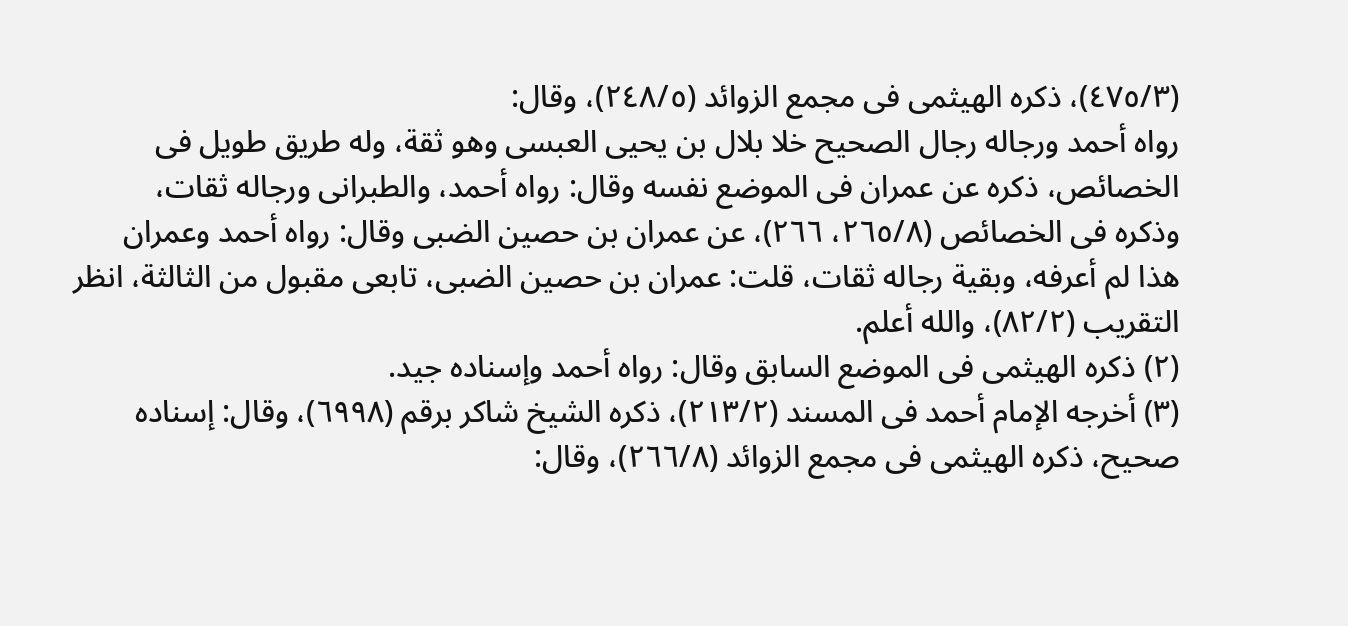(٤٧٥/٣)، ذكره الهيثمى فى مجمع الزوائد (٢٤٨/٥)، وقال:
رواه أحمد ورجاله رجال الصحيح خلا بلال بن يحيى العبسى وهو ثقة، وله طريق طويل فى
الخصائص، ذكره عن عمران فى الموضع نفسه وقال: رواه أحمد، والطبرانى ورجاله ثقات،
وذكره فى الخصائص (٢٦٥/٨، ٢٦٦)، عن عمران بن حصين الضبى وقال: رواه أحمد وعمران
هذا لم أعرفه، وبقية رجاله ثقات، قلت: عمران بن حصين الضبى، تابعى مقبول من الثالثة، انظر
التقريب (٨٢/٢)، والله أعلم.
(٢) ذكره الهيثمى فى الموضع السابق وقال: رواه أحمد وإسناده جید.
(٣) أخرجه الإمام أحمد فى المسند (٢١٣/٢)، ذكره الشيخ شاكر برقم (٦٩٩٨)، وقال: إسناده
صحیح، ذكره الهيثمی فی مجمع الزوائد (٢٦٦/٨)، وقال: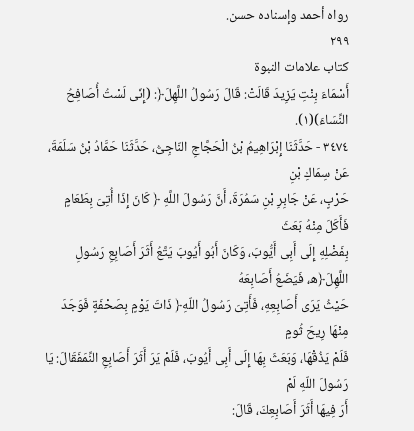رواه أحمد وإسناده حسن.
٢٩٩
كتاب علامات النبوة
أَسْمَاءَ بِنْتِ يَزِيدَ قَالَتْ: قَالَ رَسُولُ اللَّهِلَ﴿: (إِنّى لَسْتُ أُصَافِحُ النِّسَاءَ)(١).
٣٤٧٤ - حَدَّثَنَا إِبْرَاهِيمُ بْنُ الْحَجَّاجِ النّاجِىُّ، حَدَّثَنَا حَمَّادُ بْنُ سَلَمَةَ، عَنْ سِمَاكِ بْنِ
حَرْبٍ، عَنْ جَابِرِ بْنِ سَمُرَةَ، أَنَّ رَسُولَ اللَّهِ ﴿ كَانَ إِذَا أُتِىَ بِطَعَامٍ فَأَكَلَ مِنْهُ بَعَثَ
بِفَضْلِهِ إِلَى أَبِى أَيُّوبَ، وَكَانَ أَبُو أَيُوبَ يَتَّعُ أَثَرَ أَصَابِعِ رَسُولِ اللَّهِلَ﴿ه، فَيَضَعُ أَصَابِعَهُ
حَيْثُ يَرَى أَصَابِعِهِ، فَأَتِىَ رَسُولُ اللّهِ﴿ ذَاتَ يَوْمٍ بِصَحْفَةٍ فَوَجَدَ مِنْهَا رِيحَ ثُومٍ
فَلَمْ يَذُقْهَا، وَبَعَثَ بِهَا إِلَى أَبِى أَيُوبَ، فَلَمْ يَرَ أَثَرَ أَصَابِعِ النِّمَفَقَالَ: يَا رَسُولَ اللّهِ لَمْ
أَرَ فِيهَا أَثَرَ أَصَابِعِكَ، قَالَ: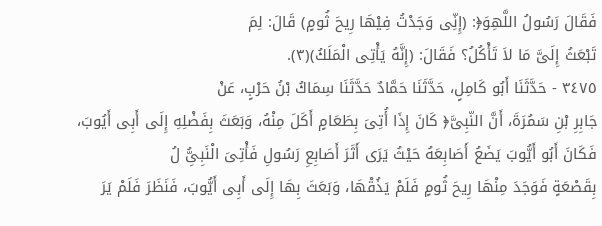فَقَالَ رَسُولُ اللَّهِوَ﴿: (إِنِّى وَجَدْتُ فِيْهَا رِيحَ ثُومٍ) قَالَ: لِمَ
تَبْعَثُ إِلَىَّ مَا لاَ تَأْكُلُ؟ فَقَالَ: (إِنَّهُ يَأْتِى الْمَلَكُ)(٣).
٣٤٧٥ - حَدَّثَنَا أَبُو كَامِلٍ، حَدَّثَنَا حَمَّادٌ حَدَّثَنَا سِمَاكُ بْنُ حَرْبٍ، عَنْ
جَابِرِ بْنِ سَمُرَةَ، أَنَّ النّبِىَّ﴿ كَانَ إِذَا أُتِىَ بِطَعَامٍ أَكَلَ مِنْهُ، وَبَعَثَ بِفَضْلِهِ إِلَى أَبِى أَيُوبَ،
فَكَانَ أَبُو أَيُّوبَ يَضَعُ أَصَابِعَهُ حَيْثُ يَرَى أَثَرَ أَصَابِعِ رَسُولِ فَأْتِىَ الْنَبِىُِّ لُ
بِقَصْعَةٍ فَوَجَدَ مِنْهَا رِيحَ ثُومٍ فَلَمْ يَذُقْهَا، وَبَعَثَ بِهَا إِلَى أَبِى أَيُّوبَ، فَنَظَرَ فَلَمْ يَرَ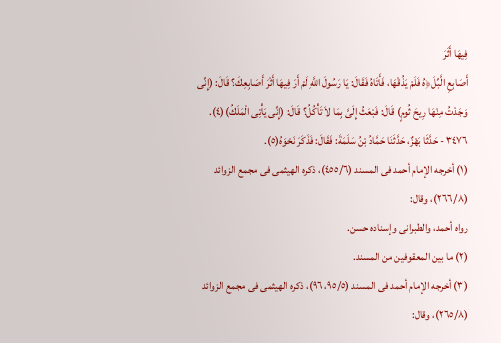فِيهَا أَثَرَ
أَصَابِعِ الَّبِّلَ﴿هُ فَلَمْ يَذُقْهَا، فَأَتَاهُ فَقَالَ: يَا رَسُولَ اللَّهِ لَمْ أَرَ فِيهَا أَثْرَ أَصَابِعِكَ؟ قَالَ: (إِنِّى
وَجَدْتُ مِنْهَا رِيحَ ثُومٍ) قَالَ: فَبْعَثُ إِلَىَّ بِمَا لاَ تَأْكُلُ؟ قَالَ: (إِنِّى يَأْتِى الْمَلَكُ)(٤).
٣٤٧٦ - حَدَّثَا بَهْزٌ، حَدَّثَنَا حَمَّادُ بْنُ سَلَمَةَ: فَقَالَ: فَذَكَرَ نَحْوَهُ(٥).
(١) أخرجه الإمام أحمد فى المسند (٤٥٥/٦)، ذكره الهيثمى فى مجمع الزوائد (٢٦٦/٨)، وقال:
رواه أحمد، والطبرانى وإسناده حسن.
(٢) ما بين المعقوفين من المسند.
(٣) أخرجه الإمام أحمد فى المسند (٩٥/٥، ٩٦)، ذكره الهيثمى فى مجمع الزوائد (٢٦٥/٨)، وقال: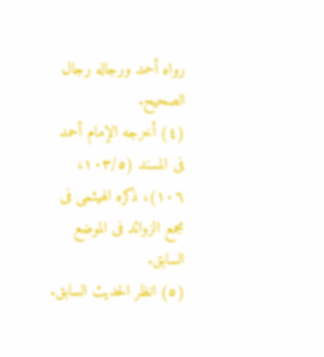رواه أحمد ورجاله رجال الصحيح.
(٤) أخرجه الإمام أحمد فى المسند (١٠٣/٥، ١٠٦)، ذكره الهيثمى فى مجمع الزوائد فى الموضع
السابق.
(٥) انظر الحديث السابق.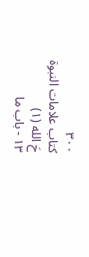٣٠٠
كتاب علامات النبوة
حَ الله (١)
١٣ - باب ما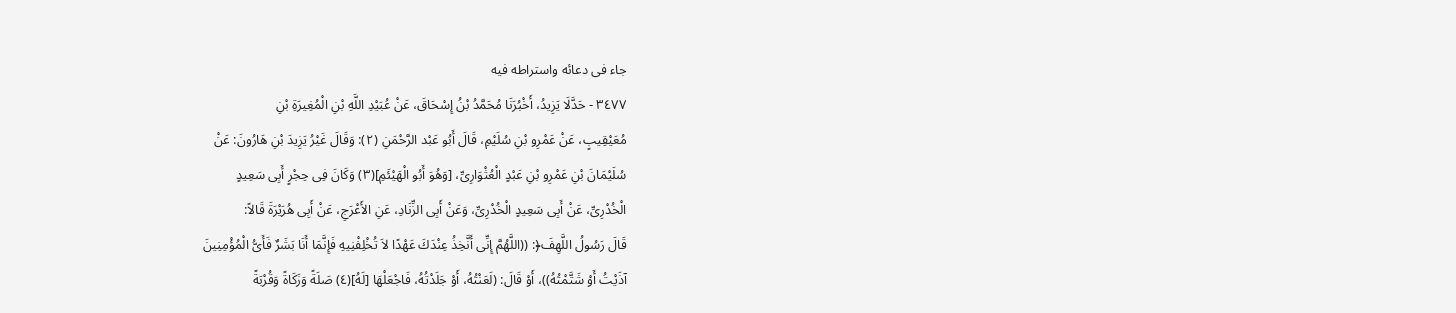جاء فى دعائه واستراطه فيه
٣٤٧٧ - حَدَّلَا يَزِيدُ، أَخْبُرَنَا مُحَمَّدُ بْنُ إِسْحَاقَ، عَنْ عُبَيْدِ اللَّهِ بْنِ الْمُغِيرَةِ بْنِ
مُعَيْقِيبٍ، عَنْ عَمْرِو بْنِ سُلَيْمِ، قَالَ أَبُو عَبْد الرَّحْمَنِ (٢): وَقَالَ غَيْرُ يَزِيدَ بْنِ هَارُونَ: عَنْ
سُلَيْمَانَ بْنِ عَمْرِو بْنِ عَبْدٍ الْعُثْوَارِىِّ، [وَهُوَ أَبُو الْهَيْئَمِ](٣) وَكَانَ فِى حِجْرٍ أَبِى سَعِيدٍ
الْخُدْرِىِّ، عَنْ أَبِى سَعِيدٍ الْخُدْرِىِّ، وَعَنْ أَبِى الزِّنَادِ، عَنِ الأَعْرَجِ، عَنْ أَبِى هُرَيْرَةَ قَالاً:
قَالَ رَسُولُ اللَّهِفَ﴿: ((اللَّهُمَّ إِنِّى أَنَّخِذُ عِنْدَكَ عَهْدًا لاَ تُخْلِفْنِيهِ فَإِنَّمَا أَنَا بَشَرٌ فَأَىُّ الْمُؤْمِنِينَ
آذَيْتُ أَوْ شَتَّمْتُهُ))، أَوْ قَالَ: (لَعَنْتُهُ، أَوْ جَلَدْتُهُ، فَاجْعَلْهَا [لَهُ](٤) صَلَةً وَزَكَاةً وَقُرْبَةً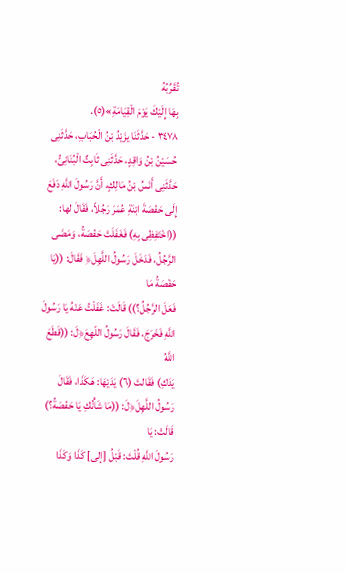تُقَرِّبُهُ
بِهَا إِلَيْكَ يَوْمَ الْقِيَامَةِ»(٥).
٣٤٧٨ - حَدَّثَنَا يزَيْدُ بْنُ الْحُبَابِ، حَدَّثَنِى حُسَيْنُ بْنُ وَاقِدٍ، حَدَّثَنِى ثَابِتٌ الْبُنَانِىُّ،
حَدَّثَنِى أَنَسُ بْنُ مَالِكٍ، أَنَّ رَسُولَ اللَّهِ دَفَعَ إِلَى حَفْصَةَ ابْنَةِ عُمَرَ رَجُلاً، فَقَالَ لها:
((اخْتَفِظِى بِهِ) فَغَفَلَتْ حَفْصَةُ، وَمَضَى الرَّجُلُ، فَدَخَلَ رَسُولُ اللَّهِلَ﴿ فَقَالَ: ((يَا حَفْصَةُ مَا
فَعَلَ الرَّجُلُ؟)) قَالَتْ: غَفَلْتُ عَنْهُ يَا رَسُولَ اللَّهِ فَخَرَجَ، فَقَالَ رَسُولُ اللّهِعَ﴿لَ: ((قَطَعَ اللَّهُ
يَدَكِ) فَقَالتَ (٦) يَدَيْهَا: هَكَذَا، فَقَالَ رَسُولُ اللَّهِلَ﴿لَ: ((مَا شَأْنُكِ يَا حَفْصَةُ؟) قَالَتْ: يَا
رَسُولَ اللَّهِ قُلْتَ: قَبْلُ [إلى] كَذَا وَكَذَا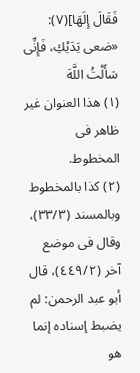فَقَالَ إِلَهَا](٧): «ضعى يَدَيْكِ، فَإِنِّى سَأَلْتُ اللَّهَ
(١) هذا العنوان غير ظاهر فى المخطوط.
(٢) كذا بالمخطوط وبالمسند (٣٣/٣)، وقال فى موضع آخر (٤٤٩/٢)، قال أبو عبد الرحمن: لم
يضبط إسناده إنما هو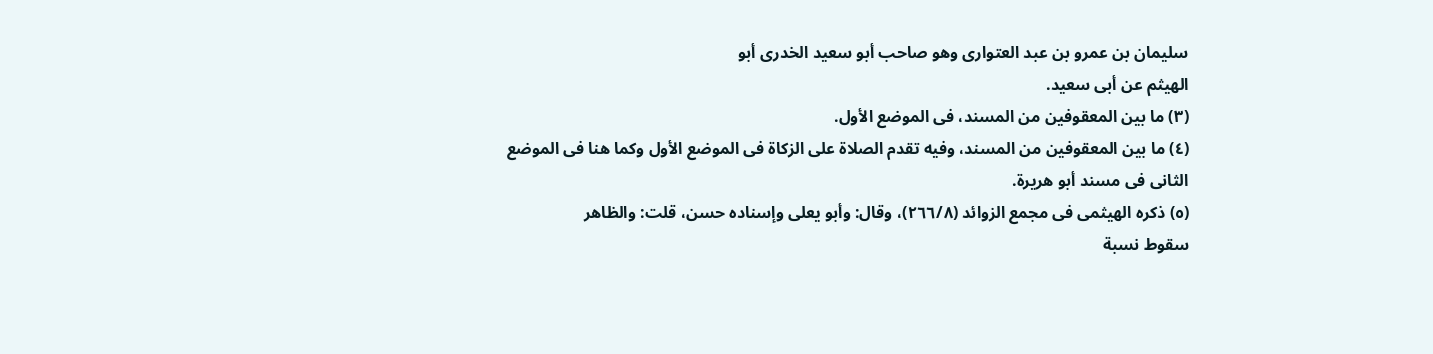سليمان بن عمرو بن عبد العتوارى وهو صاحب أبو سعيد الخدرى أبو
الهيثم عن أبى سعيد.
(٣) ما بين المعقوفين من المسند، فى الموضع الأول.
(٤) ما بين المعقوفين من المسند، وفيه تقدم الصلاة على الزكاة فى الموضع الأول وكما هنا فى الموضع
الثانى فى مسند أبو هريرة.
(٥) ذكره الهيثمى فى مجمع الزوائد (٢٦٦/٨)، وقال: وأبو يعلى وإسناده حسن، قلت: والظاهر
سقوط نسبة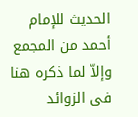الحديث للإمام أحمد من المجمع وإلاّ لما ذكره هنا فى الزوائد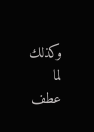وكذلك لما عطف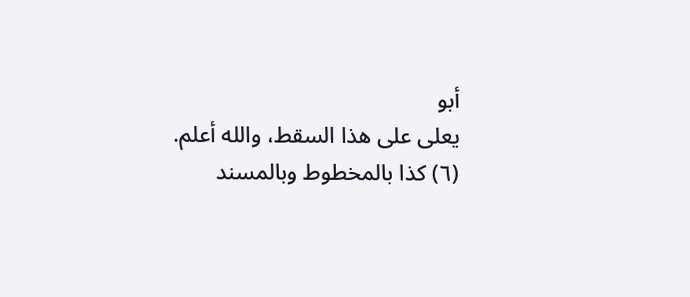أبو
يعلى على هذا السقط، والله أعلم.
(٦) كذا بالمخطوط وبالمسند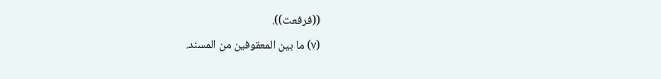((فرفعت)).
(٧) ما بين المعقوفين من المسند.